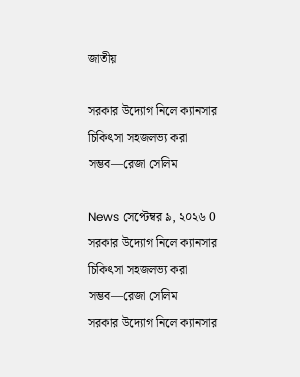জাতীয়

সরকার উদ্যোগ নিলে ক্যানসার চিকিৎসা সহজলভ্য করা সম্ভব—রেজা সেলিম

News সেপ্টেম্বর ৯, ২০২৬ 0
সরকার উদ্যোগ নিলে ক্যানসার চিকিৎসা সহজলভ্য করা সম্ভব—রেজা সেলিম
সরকার উদ্যোগ নিলে ক্যানসার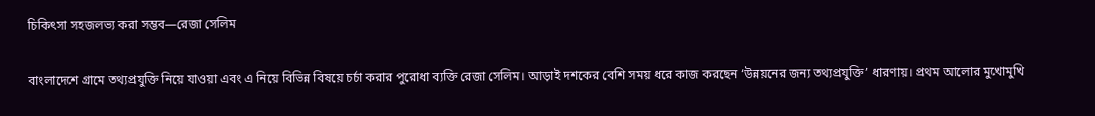চিকিৎসা সহজলভ্য করা সম্ভব—রেজা সেলিম

বাংলাদেশে গ্রামে তথ্যপ্রযুক্তি নিয়ে যাওয়া এবং এ নিয়ে বিভিন্ন বিষয়ে চর্চা করার পুরোধা ব্যক্তি রেজা সেলিম। আড়াই দশকের বেশি সময় ধরে কাজ করছেন ‘উন্নয়নের জন্য তথ্যপ্রযুক্তি’ ধারণায়। প্রথম আলোর মুখোমুখি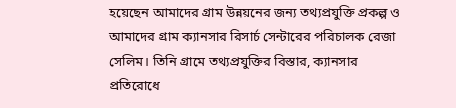হয়েছেন আমাদের গ্রাম উন্নয়নের জন্য তথ্যপ্রযুক্তি প্রকল্প ও আমাদের গ্রাম ক্যানসার রিসার্চ সেন্টারের পরিচালক রেজা সেলিম। তিনি গ্রামে তথ্যপ্রযুক্তির বিস্তার, ক্যানসার প্রতিরোধে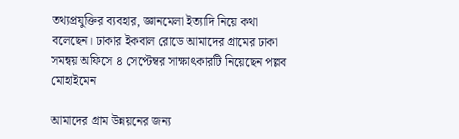তথ্যপ্রযুক্তির ব্যবহার, জ্ঞানমেলা ইত্যাদি নিয়ে কথা বলেছেন। ঢাকার ইকবাল রোডে আমাদের গ্রামের ঢাকা সমন্বয় অফিসে ৪ সেপ্টেম্বর সাক্ষাৎকারটি নিয়েছেন পল্লব মোহাইমেন

আমাদের গ্রাম উন্নয়নের জন্য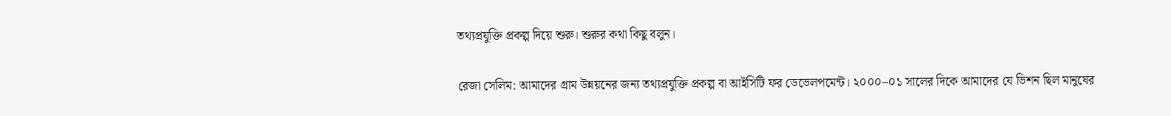তথ্যপ্রযুক্তি প্রকল্প দিয়ে শুরু। শুরুর কথা কিছু বলুন।

রেজা সেলিম: আমাদের গ্রাম উন্নয়নের জন্য তথ্যপ্রযুক্তি প্রকল্প বা আইসিটি ফর ডেভেলপমেন্ট। ২০০০–০১ সালের দিকে আমাদের যে ভিশন ছিল মানুষের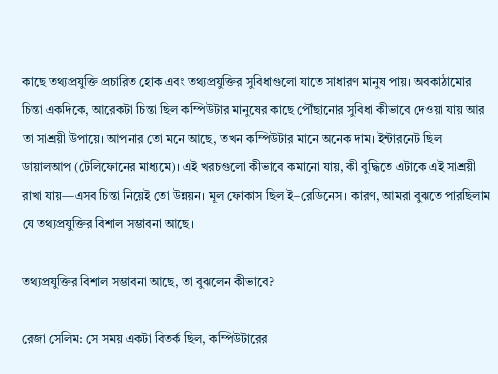কাছে তথ্যপ্রযুক্তি প্রচারিত হোক এবং তথ্যপ্রযুক্তির সুবিধাগুলো যাতে সাধারণ মানুষ পায়। অবকাঠামোর চিন্তা একদিকে, আরেকটা চিন্তা ছিল কম্পিউটার মানুষের কাছে পৌঁছানোর সুবিধা কীভাবে দেওয়া যায় আর তা সাশ্রয়ী উপায়ে। আপনার তো মনে আছে, তখন কম্পিউটার মানে অনেক দাম। ইন্টারনেট ছিল ডায়ালআপ (টেলিফোনের মাধ্যমে)। এই খরচগুলো কীভাবে কমানো যায়, কী বুদ্ধিতে এটাকে এই সাশ্রয়ী রাখা যায়—এসব চিন্তা নিয়েই তো উন্নয়ন। মূল ফোকাস ছিল ই–রেডিনেস। কারণ, আমরা বুঝতে পারছিলাম যে তথ্যপ্রযুক্তির বিশাল সম্ভাবনা আছে।

তথ্যপ্রযুক্তির বিশাল সম্ভাবনা আছে, তা বুঝলেন কীভাবে?

রেজা সেলিম: সে সময় একটা বিতর্ক ছিল, কম্পিউটারের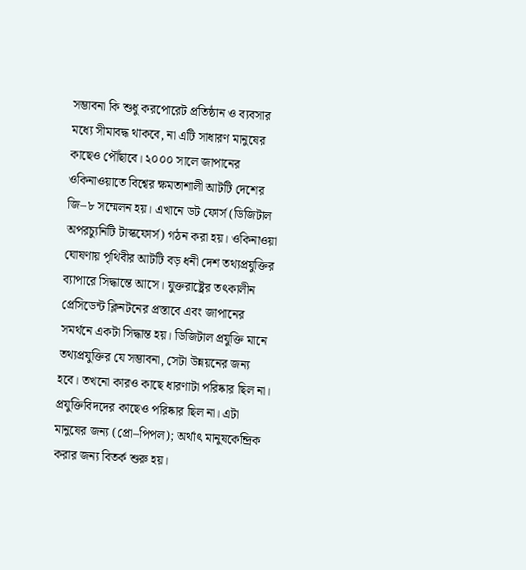সম্ভাবনা কি শুধু করপোরেট প্রতিষ্ঠান ও ব্যবসার মধ্যে সীমাবদ্ধ থাকবে, না এটি সাধারণ মানুষের কাছেও পৌঁছাবে। ২০০০ সালে জাপানের ওকিনাওয়াতে বিশ্বের ক্ষমতাশালী আটটি দেশের জি–৮ সম্মেলন হয়। এখানে ডট ফোর্স (ডিজিটাল অপরচ্যুনিটি টাস্কফোর্স) গঠন করা হয়। ওকিনাওয়া ঘোষণায় পৃথিবীর আটটি বড় ধনী দেশ তথ্যপ্রযুক্তির ব্যাপারে সিদ্ধান্তে আসে। যুক্তরাষ্ট্রের তৎকালীন প্রেসিডেন্ট ক্লিনটনের প্রস্তাবে এবং জাপানের সমর্থনে একটা সিদ্ধান্ত হয়। ডিজিটাল প্রযুক্তি মানে তথ্যপ্রযুক্তির যে সম্ভাবনা, সেটা উন্নয়নের জন্য হবে। তখনো কারও কাছে ধারণাটা পরিষ্কার ছিল না। প্রযুক্তিবিদদের কাছেও পরিষ্কার ছিল না। এটা মানুষের জন্য (প্রো–পিপল); অর্থাৎ মানুষকেন্দ্রিক করার জন্য বিতর্ক শুরু হয়।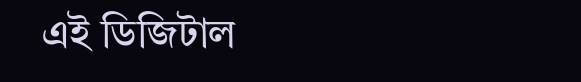এই ডিজিটাল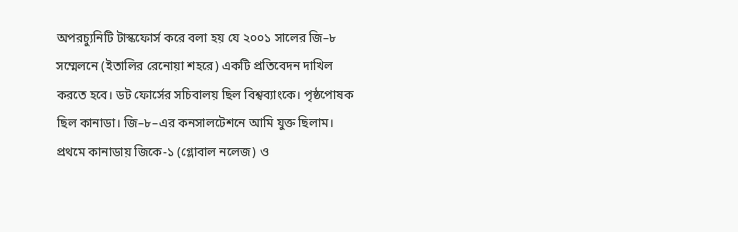অপরচ্যুনিটি টাস্কফোর্স করে বলা হয় যে ২০০১ সালের জি–৮ সম্মেলনে (ইতালির রেনোয়া শহরে) একটি প্রতিবেদন দাখিল করতে হবে। ডট ফোর্সের সচিবালয় ছিল বিশ্বব্যাংকে। পৃষ্ঠপোষক ছিল কানাডা। জি–৮–এর কনসালটেশনে আমি যুক্ত ছিলাম। প্রথমে কানাডায় জিকে-১ (গ্লোবাল নলেজ) ও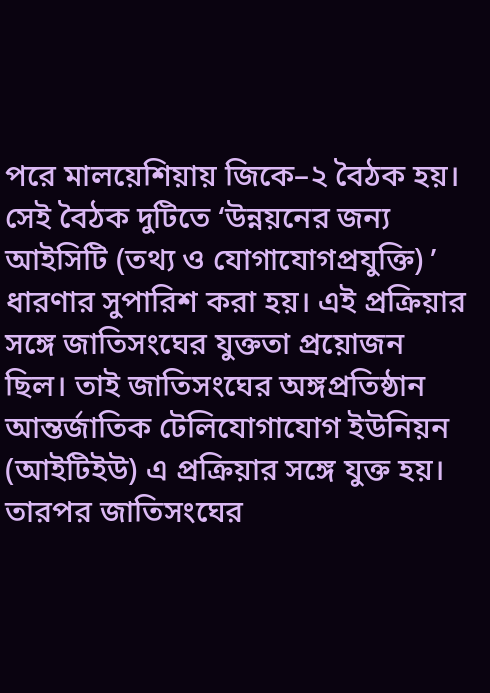পরে মালয়েশিয়ায় জিকে–২ বৈঠক হয়। সেই বৈঠক দুটিতে ‘উন্নয়নের জন্য আইসিটি (তথ্য ও যোগাযোগপ্রযুক্তি) ’ ধারণার সুপারিশ করা হয়। এই প্রক্রিয়ার সঙ্গে জাতিসংঘের যুক্ততা প্রয়োজন ছিল। তাই জাতিসংঘের অঙ্গপ্রতিষ্ঠান আন্তর্জাতিক টেলিযোগাযোগ ইউনিয়ন (আইটিইউ) এ প্রক্রিয়ার সঙ্গে যুক্ত হয়। তারপর জাতিসংঘের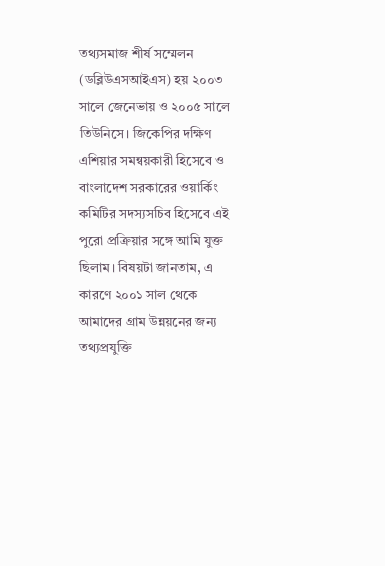তথ্যসমাজ শীর্ষ সম্মেলন (ডব্লিউএসআইএস) হয় ২০০৩ সালে জেনেভায় ও ২০০৫ সালে তিউনিসে। জিকেপির দক্ষিণ এশিয়ার সমন্বয়কারী হিসেবে ও বাংলাদেশ সরকারের ওয়ার্কিং কমিটির সদস্যসচিব হিসেবে এই পুরো প্রক্রিয়ার সঙ্গে আমি যুক্ত ছিলাম। বিষয়টা জানতাম, এ কারণে ২০০১ সাল থেকে আমাদের গ্রাম উন্নয়নের জন্য তথ্যপ্রযুক্তি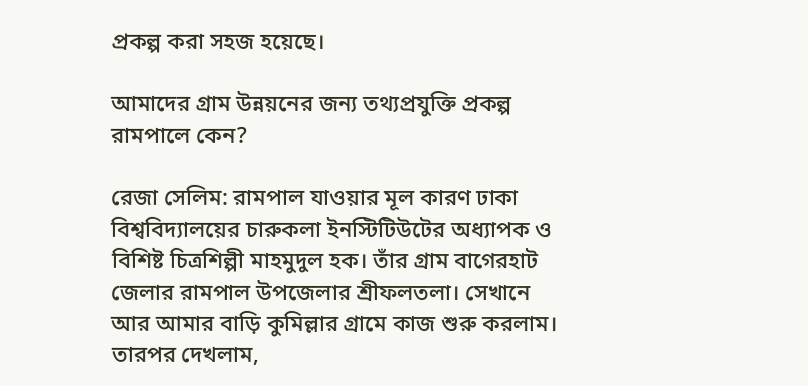প্রকল্প করা সহজ হয়েছে।

আমাদের গ্রাম উন্নয়নের জন্য তথ্যপ্রযুক্তি প্রকল্প রামপালে কেন?

রেজা সেলিম: রামপাল যাওয়ার মূল কারণ ঢাকা বিশ্ববিদ্যালয়ের চারুকলা ইনস্টিটিউটের অধ্যাপক ও বিশিষ্ট চিত্রশিল্পী মাহমুদুল হক। তাঁর গ্রাম বাগেরহাট জেলার রামপাল উপজেলার শ্রীফলতলা। সেখানে আর আমার বাড়ি কুমিল্লার গ্রামে কাজ শুরু করলাম। তারপর দেখলাম,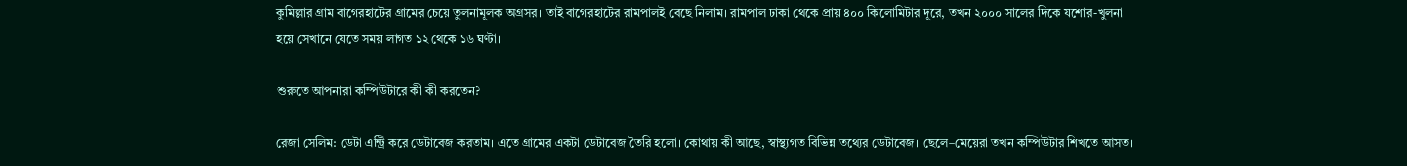কুমিল্লার গ্রাম বাগেরহাটের গ্রামের চেয়ে তুলনামূলক অগ্রসর। তাই বাগেরহাটের রামপালই বেছে নিলাম। রামপাল ঢাকা থেকে প্রায় ৪০০ কিলোমিটার দূরে, তখন ২০০০ সালের দিকে যশোর-খুলনা হয়ে সেখানে যেতে সময় লাগত ১২ থেকে ১৬ ঘণ্টা।

শুরুতে আপনারা কম্পিউটারে কী কী করতেন?

রেজা সেলিম: ডেটা এন্ট্রি করে ডেটাবেজ করতাম। এতে গ্রামের একটা ডেটাবেজ তৈরি হলো। কোথায় কী আছে, স্বাস্থ্যগত বিভিন্ন তথ্যের ডেটাবেজ। ছেলে–মেয়েরা তখন কম্পিউটার শিখতে আসত।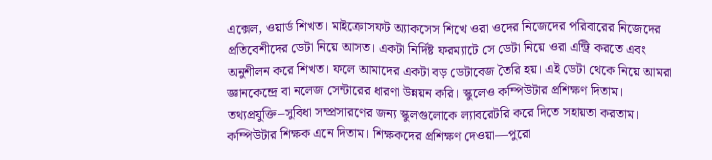এক্সেল, ওয়ার্ড শিখত। মাইক্রোসফট অ্যাকসেস শিখে ওরা ওদের নিজেদের পরিবারের নিজেদের প্রতিবেশীদের ডেটা নিয়ে আসত। একটা নির্দিষ্ট ফরম্যাটে সে ডেটা নিয়ে ওরা এন্ট্রি করতে এবং অনুশীলন করে শিখত। ফলে আমাদের একটা বড় ডেটাবেজ তৈরি হয়। এই ডেটা থেকে নিয়ে আমরা জ্ঞানকেন্দ্রে বা নলেজ সেন্টারের ধারণা উন্নয়ন করি। স্কুলেও কম্পিউটার প্রশিক্ষণ দিতাম। তথ্যপ্রযুক্তি–সুবিধা সম্প্রসারণের জন্য স্কুলগুলোকে ল্যাবরেটরি করে দিতে সহায়তা করতাম। কম্পিউটার শিক্ষক এনে দিতাম। শিক্ষকদের প্রশিক্ষণ দেওয়া—পুরো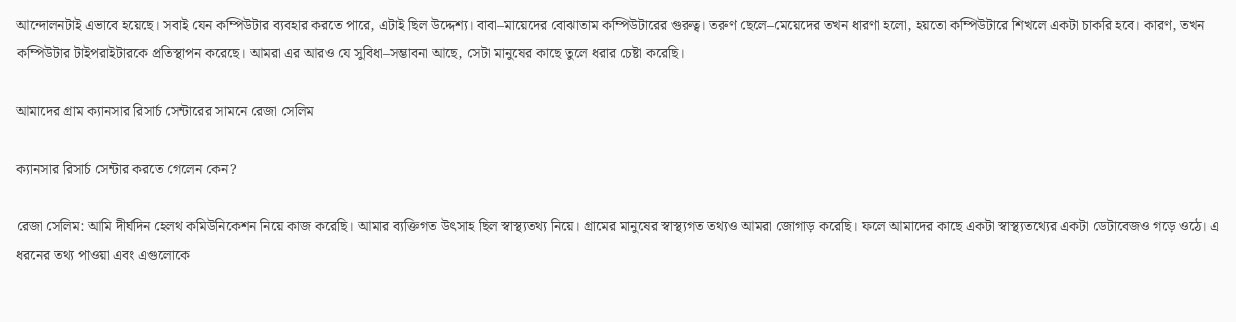আন্দোলনটাই এভাবে হয়েছে। সবাই যেন কম্পিউটার ব্যবহার করতে পারে, এটাই ছিল উদ্দেশ্য। বাবা–মায়েদের বোঝাতাম কম্পিউটারের গুরুত্ব। তরুণ ছেলে–মেয়েদের তখন ধারণা হলো, হয়তো কম্পিউটারে শিখলে একটা চাকরি হবে। কারণ, তখন কম্পিউটার টাইপরাইটারকে প্রতিস্থাপন করেছে। আমরা এর আরও যে সুবিধা–সম্ভাবনা আছে, সেটা মানুষের কাছে তুলে ধরার চেষ্টা করেছি।

আমাদের গ্রাম ক্যানসার রিসার্চ সেন্টারের সামনে রেজা সেলিম

ক্যানসার রিসার্চ সেন্টার করতে গেলেন কেন?

রেজা সেলিম: আমি দীর্ঘদিন হেলথ কমিউনিকেশন নিয়ে কাজ করেছি। আমার ব্যক্তিগত উৎসাহ ছিল স্বাস্থ্যতথ্য নিয়ে। গ্রামের মানুষের স্বাস্থ্যগত তথ্যও আমরা জোগাড় করেছি। ফলে আমাদের কাছে একটা স্বাস্থ্যতথ্যের একটা ডেটাবেজও গড়ে ওঠে। এ ধরনের তথ্য পাওয়া এবং এগুলোকে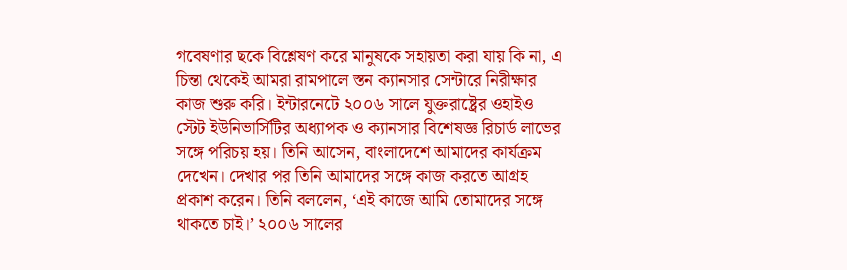গবেষণার ছকে বিশ্লেষণ করে মানুষকে সহায়তা করা যায় কি না, এ চিন্তা থেকেই আমরা রামপালে স্তন ক্যানসার সেন্টারে নিরীক্ষার কাজ শুরু করি। ইন্টারনেটে ২০০৬ সালে যুক্তরাষ্ট্রের ওহাইও স্টেট ইউনিভার্সিটির অধ্যাপক ও ক্যানসার বিশেষজ্ঞ রিচার্ড লাভের সঙ্গে পরিচয় হয়। তিনি আসেন, বাংলাদেশে আমাদের কার্যক্রম দেখেন। দেখার পর তিনি আমাদের সঙ্গে কাজ করতে আগ্রহ প্রকাশ করেন। তিনি বললেন, ‘এই কাজে আমি তোমাদের সঙ্গে থাকতে চাই।’ ২০০৬ সালের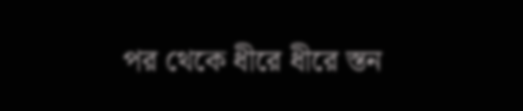পর থেকে ধীরে ধীরে স্তন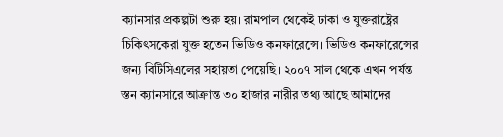ক্যানসার প্রকল্পটা শুরু হয়। রামপাল থেকেই ঢাকা ও যুক্তরাষ্ট্রের চিকিৎসকেরা যুক্ত হতেন ভিডিও কনফারেন্সে। ভিডিও কনফারেন্সের জন্য বিটিসিএলের সহায়তা পেয়েছি। ২০০৭ সাল থেকে এখন পর্যন্ত স্তন ক্যানসারে আক্রান্ত ৩০ হাজার নারীর তথ্য আছে আমাদের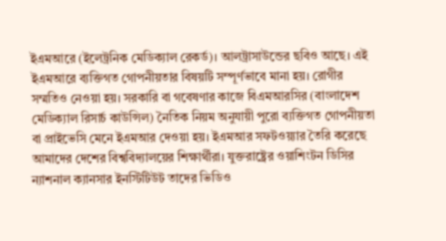ইএমআরে (ইলেট্রনিক মেডিক্যাল রেকর্ড)। আলট্রাসাউন্ডের ছবিও আছে। এই ইএমআরে ব্যক্তিগত গোপনীয়তার বিষয়টি সম্পূর্ণভাবে মানা হয়। রোগীর সম্মতিও নেওয়া হয়। সরকারি বা গবেষণার কাজে বিএমআরসির (বাংলাদেশ মেডিক্যাল রিসার্চ কাউন্সিল) নৈতিক নিয়ম অনুযায়ী পুরো ব্যক্তিগত গোপনীয়তা বা প্রাইভেসি মেনে ইএমআর দেওয়া হয়। ইএমআর সফটওয়্যার তৈরি করেছে আমাদের দেশের বিশ্ববিদ্যালয়ের শিক্ষার্থীরা। যুক্তরাষ্ট্রের ওয়াশিংটন ডিসির ন্যাশনাল ক্যানসার ইনস্টিটিউট তাদের ভিডিও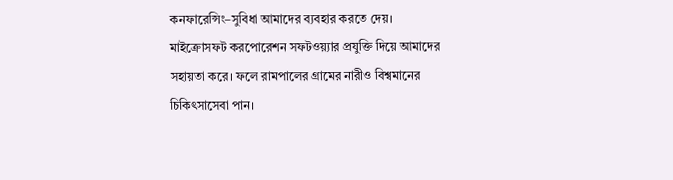কনফারেন্সিং–সুবিধা আমাদের ব্যবহার করতে দেয়। মাইক্রোসফট করপোরেশন সফটওয়্যার প্রযুক্তি দিয়ে আমাদের সহায়তা করে। ফলে রামপালের গ্রামের নারীও বিশ্বমানের চিকিৎসাসেবা পান।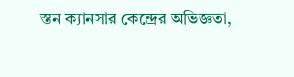স্তন ক্যানসার কেন্দ্রের অভিজ্ঞতা,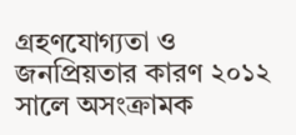গ্রহণযোগ্যতা ও জনপ্রিয়তার কারণ ২০১২ সালে অসংক্রামক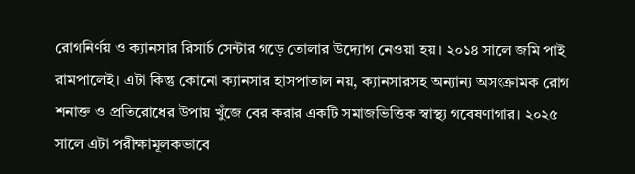রোগনির্ণয় ও ক্যানসার রিসার্চ সেন্টার গড়ে তোলার উদ্যোগ নেওয়া হয়। ২০১৪ সালে জমি পাই রামপালেই। এটা কিন্তু কোনো ক্যানসার হাসপাতাল নয়, ক্যানসারসহ অন্যান্য অসংক্রামক রোগ শনাক্ত ও প্রতিরোধের উপায় খুঁজে বের করার একটি সমাজভিত্তিক স্বাস্থ্য গবেষণাগার। ২০২৫ সালে এটা পরীক্ষামূলকভাবে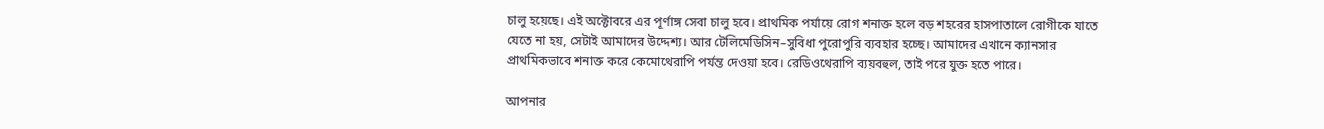চালু হয়েছে। এই অক্টোবরে এর পূর্ণাঙ্গ সেবা চালু হবে। প্রাথমিক পর্যায়ে রোগ শনাক্ত হলে বড় শহরের হাসপাতালে রোগীকে যাতে যেতে না হয়, সেটাই আমাদের উদ্দেশ্য। আর টেলিমেডিসিন–সুবিধা পুরোপুরি ব্যবহার হচ্ছে। আমাদের এখানে ক্যানসার প্রাথমিকভাবে শনাক্ত করে কেমোথেরাপি পর্যন্ত দেওয়া হবে। রেডিওথেরাপি ব্যয়বহুল, তাই পরে যুক্ত হতে পারে।

আপনার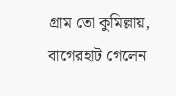গ্রাম তো কুমিল্লায়, বাগেরহাট গেলেন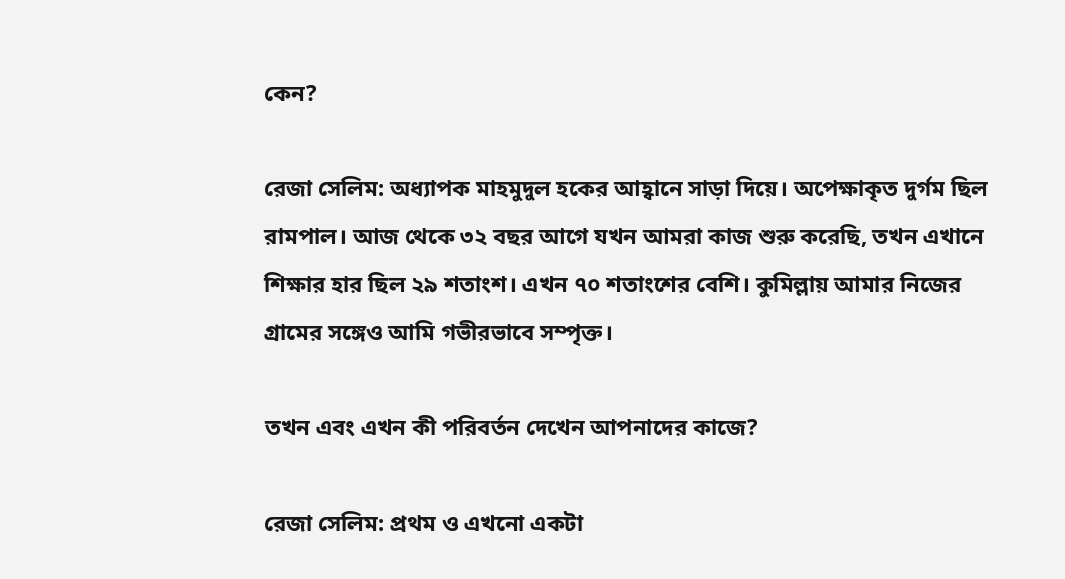কেন?

রেজা সেলিম: অধ্যাপক মাহমুদুল হকের আহ্বানে সাড়া দিয়ে। অপেক্ষাকৃত দুর্গম ছিল রামপাল। আজ থেকে ৩২ বছর আগে যখন আমরা কাজ শুরু করেছি, তখন এখানে শিক্ষার হার ছিল ২৯ শতাংশ। এখন ৭০ শতাংশের বেশি। কুমিল্লায় আমার নিজের গ্রামের সঙ্গেও আমি গভীরভাবে সম্পৃক্ত।

তখন এবং এখন কী পরিবর্তন দেখেন আপনাদের কাজে?

রেজা সেলিম: প্রথম ও এখনো একটা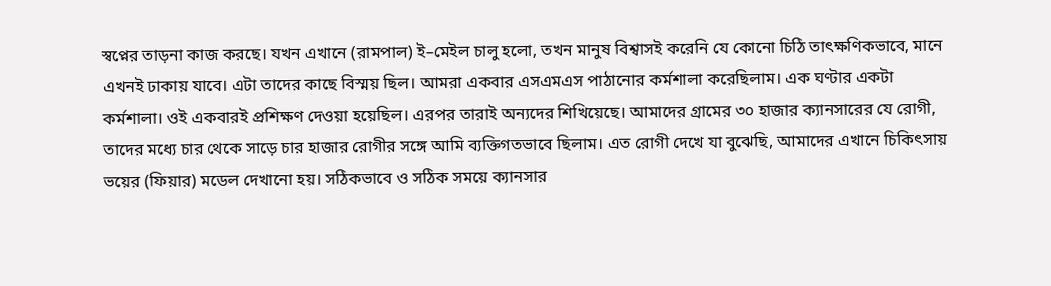স্বপ্নের তাড়না কাজ করছে। যখন এখানে (রামপাল) ই–মেইল চালু হলো, তখন মানুষ বিশ্বাসই করেনি যে কোনো চিঠি তাৎক্ষণিকভাবে, মানে এখনই ঢাকায় যাবে। এটা তাদের কাছে বিস্ময় ছিল। আমরা একবার এসএমএস পাঠানোর কর্মশালা করেছিলাম। এক ঘণ্টার একটা কর্মশালা। ওই একবারই প্রশিক্ষণ দেওয়া হয়েছিল। এরপর তারাই অন্যদের শিখিয়েছে। আমাদের গ্রামের ৩০ হাজার ক্যানসারের যে রোগী, তাদের মধ্যে চার থেকে সাড়ে চার হাজার রোগীর সঙ্গে আমি ব্যক্তিগতভাবে ছিলাম। এত রোগী দেখে যা বুঝেছি, আমাদের এখানে চিকিৎসায় ভয়ের (ফিয়ার) মডেল দেখানো হয়। সঠিকভাবে ও সঠিক সময়ে ক্যানসার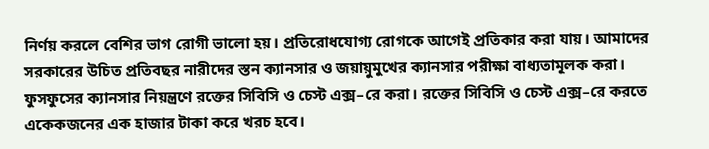নির্ণয় করলে বেশির ভাগ রোগী ভালো হয়। প্রতিরোধযোগ্য রোগকে আগেই প্রতিকার করা যায়। আমাদের সরকারের উচিত প্রতিবছর নারীদের স্তন ক্যানসার ও জয়ায়ুমুখের ক্যানসার পরীক্ষা বাধ্যতামূলক করা। ফুসফুসের ক্যানসার নিয়ন্ত্রণে রক্তের সিবিসি ও চেস্ট এক্স–রে করা। রক্তের সিবিসি ও চেস্ট এক্স–রে করতে একেকজনের এক হাজার টাকা করে খরচ হবে।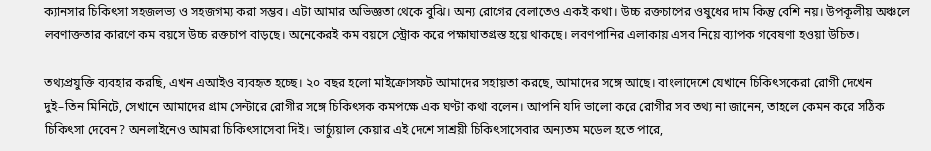ক্যানসার চিকিৎসা সহজলভ্য ও সহজগম্য করা সম্ভব। এটা আমার অভিজ্ঞতা থেকে বুঝি। অন্য রোগের বেলাতেও একই কথা। উচ্চ রক্তচাপের ওষুধের দাম কিন্তু বেশি নয়। উপকূলীয় অঞ্চলে লবণাক্ততার কারণে কম বয়সে উচ্চ রক্তচাপ বাড়ছে। অনেকেরই কম বয়সে স্ট্রোক করে পক্ষাঘাতগ্রস্ত হয়ে থাকছে। লবণপানির এলাকায় এসব নিয়ে ব্যাপক গবেষণা হওয়া উচিত।

তথ্যপ্রযুক্তি ব্যবহার করছি, এখন এআইও ব্যবহৃত হচ্ছে। ২০ বছর হলো মাইক্রোসফট আমাদের সহায়তা করছে, আমাদের সঙ্গে আছে। বাংলাদেশে যেখানে চিকিৎসকেরা রোগী দেখেন দুই–তিন মিনিটে, সেখানে আমাদের গ্রাম সেন্টারে রোগীর সঙ্গে চিকিৎসক কমপক্ষে এক ঘণ্টা কথা বলেন। আপনি যদি ভালো করে রোগীর সব তথ্য না জানেন, তাহলে কেমন করে সঠিক চিকিৎসা দেবেন? অনলাইনেও আমরা চিকিৎসাসেবা দিই। ভার্চ্যুয়াল কেয়ার এই দেশে সাশ্রয়ী চিকিৎসাসেবার অন্যতম মডেল হতে পারে,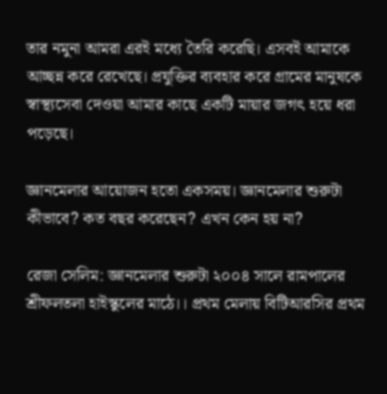তার নমুনা আমরা এরই মধ্যে তৈরি করেছি। এসবই আমাকে আচ্ছন্ন করে রেখেছে। প্রযুক্তির ব্যবহার করে গ্রামের মানুষকে স্বাস্থ্যসেবা দেওয়া আমার কাছে একটি মায়ার জগৎ হয়ে ধরা পড়েছে।

জ্ঞানমেলার আয়োজন হতো একসময়। জ্ঞানমেলার শুরুটা কীভাবে? কত বছর করেছেন? এখন কেন হয় না?

রেজা সেলিম: জ্ঞানমেলার শুরুটা ২০০৪ সালে রামপালের শ্রীফলতলা হাইস্কুলের মাঠে।। প্রথম মেলায় বিটিআরসির প্রথম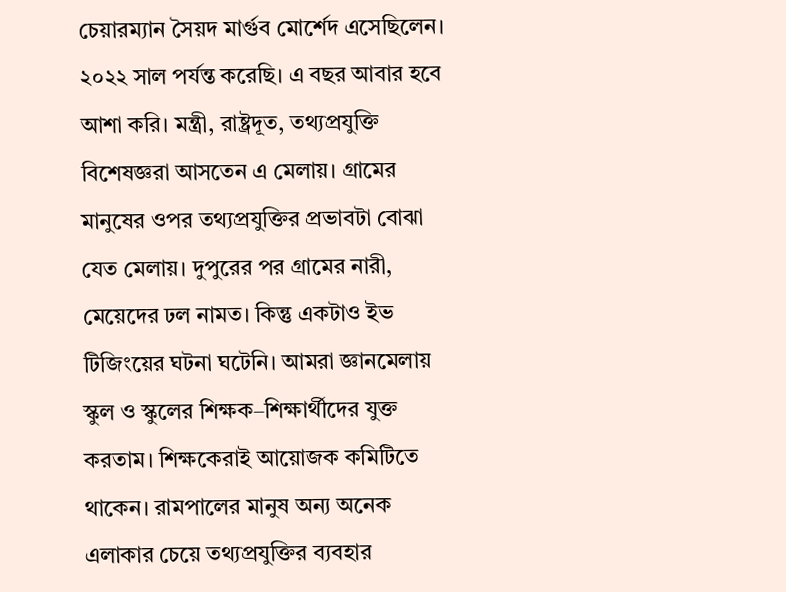চেয়ারম্যান সৈয়দ মার্গুব মোর্শেদ এসেছিলেন। ২০২২ সাল পর্যন্ত করেছি। এ বছর আবার হবে আশা করি। মন্ত্রী, রাষ্ট্রদূত, তথ্যপ্রযুক্তি বিশেষজ্ঞরা আসতেন এ মেলায়। গ্রামের মানুষের ওপর তথ্যপ্রযুক্তির প্রভাবটা বোঝা যেত মেলায়। দুপুরের পর গ্রামের নারী, মেয়েদের ঢল নামত। কিন্তু একটাও ইভ টিজিংয়ের ঘটনা ঘটেনি। আমরা জ্ঞানমেলায় স্কুল ও স্কুলের শিক্ষক–শিক্ষার্থীদের যুক্ত করতাম। শিক্ষকেরাই আয়োজক কমিটিতে থাকেন। রামপালের মানুষ অন্য অনেক এলাকার চেয়ে তথ্যপ্রযুক্তির ব্যবহার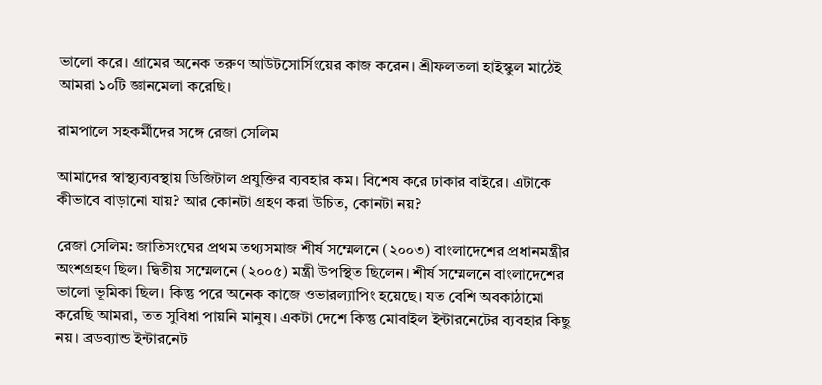ভালো করে। গ্রামের অনেক তরুণ আউটসোর্সিংয়ের কাজ করেন। শ্রীফলতলা হাইস্কুল মাঠেই আমরা ১০টি জ্ঞানমেলা করেছি।

রামপালে সহকর্মীদের সঙ্গে রেজা সেলিম

আমাদের স্বাস্থ্যব্যবস্থায় ডিজিটাল প্রযুক্তির ব্যবহার কম। বিশেষ করে ঢাকার বাইরে। এটাকে কীভাবে বাড়ানো যায়? আর কোনটা গ্রহণ করা উচিত, কোনটা নয়?

রেজা সেলিম: জাতিসংঘের প্রথম তথ্যসমাজ শীর্ষ সম্মেলনে (২০০৩) বাংলাদেশের প্রধানমন্ত্রীর অংশগ্রহণ ছিল। দ্বিতীয় সম্মেলনে (২০০৫) মন্ত্রী উপস্থিত ছিলেন। শীর্ষ সম্মেলনে বাংলাদেশের ভালো ভূমিকা ছিল। কিন্তু পরে অনেক কাজে ওভারল্যাপিং হয়েছে। যত বেশি অবকাঠামো করেছি আমরা, তত সুবিধা পায়নি মানুষ। একটা দেশে কিন্তু মোবাইল ইন্টারনেটের ব্যবহার কিছু নয়। ব্রডব্যান্ড ইন্টারনেট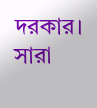দরকার। সারা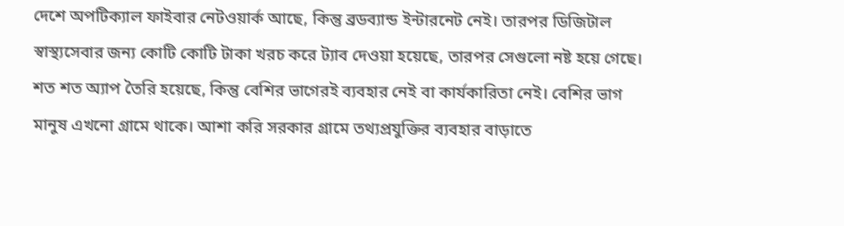দেশে অপটিক্যাল ফাইবার নেটওয়ার্ক আছে, কিন্তু ব্রডব্যান্ড ইন্টারনেট নেই। তারপর ডিজিটাল স্বাস্থ্যসেবার জন্য কোটি কোটি টাকা খরচ করে ট্যাব দেওয়া হয়েছে, তারপর সেগুলো নষ্ট হয়ে গেছে। শত শত অ্যাপ তৈরি হয়েছে, কিন্তু বেশির ভাগেরই ব্যবহার নেই বা কার্যকারিতা নেই। বেশির ভাগ মানুষ এখনো গ্রামে থাকে। আশা করি সরকার গ্রামে তথ্যপ্রযুক্তির ব্যবহার বাড়াতে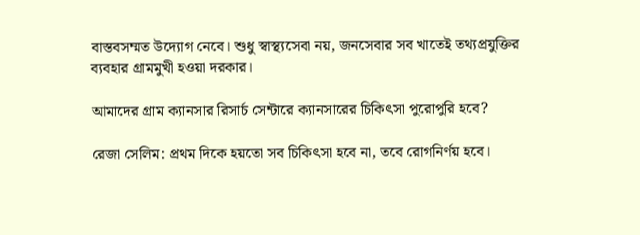বাস্তবসম্মত উদ্যোগ নেবে। শুধু স্বাস্থ্যসেবা নয়, জনসেবার সব খাতেই তথ্যপ্রযুক্তির ব্যবহার গ্রামমুখী হওয়া দরকার।

আমাদের গ্রাম ক্যানসার রিসার্চ সেন্টারে ক্যানসারের চিকিৎসা পুরোপুরি হবে?

রেজা সেলিম: প্রথম দিকে হয়তো সব চিকিৎসা হবে না, তবে রোগনির্ণয় হবে।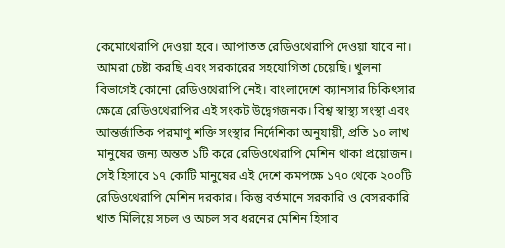কেমোথেরাপি দেওয়া হবে। আপাতত রেডিওথেরাপি দেওয়া যাবে না। আমরা চেষ্টা করছি এবং সরকারের সহযোগিতা চেয়েছি। খুলনা বিভাগেই কোনো রেডিওথেরাপি নেই। বাংলাদেশে ক্যানসার চিকিৎসার ক্ষেত্রে রেডিওথেরাপির এই সংকট উদ্বেগজনক। বিশ্ব স্বাস্থ্য সংস্থা এবং আন্তর্জাতিক পরমাণু শক্তি সংস্থার নির্দেশিকা অনুযায়ী, প্রতি ১০ লাখ মানুষের জন্য অন্তত ১টি করে রেডিওথেরাপি মেশিন থাকা প্রয়োজন। সেই হিসাবে ১৭ কোটি মানুষের এই দেশে কমপক্ষে ১৭০ থেকে ২০০টি রেডিওথেরাপি মেশিন দরকার। কিন্তু বর্তমানে সরকারি ও বেসরকারি খাত মিলিয়ে সচল ও অচল সব ধরনের মেশিন হিসাব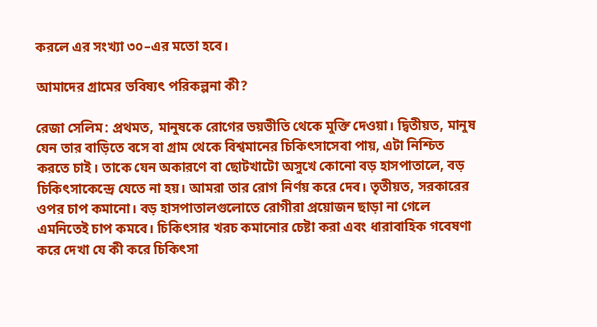করলে এর সংখ্যা ৩০–এর মতো হবে।

আমাদের গ্রামের ভবিষ্যৎ পরিকল্পনা কী?

রেজা সেলিম: প্রথমত, মানুষকে রোগের ভয়ভীতি থেকে মুক্তি দেওয়া। দ্বিতীয়ত, মানুষ যেন তার বাড়িতে বসে বা গ্রাম থেকে বিশ্বমানের চিকিৎসাসেবা পায়, এটা নিশ্চিত করতে চাই। তাকে যেন অকারণে বা ছোটখাটো অসুখে কোনো বড় হাসপাতালে, বড় চিকিৎসাকেন্দ্রে যেতে না হয়। আমরা তার রোগ নির্ণয় করে দেব। তৃতীয়ত, সরকারের ওপর চাপ কমানো। বড় হাসপাতালগুলোতে রোগীরা প্রয়োজন ছাড়া না গেলে এমনিতেই চাপ কমবে। চিকিৎসার খরচ কমানোর চেষ্টা করা এবং ধারাবাহিক গবেষণা করে দেখা যে কী করে চিকিৎসা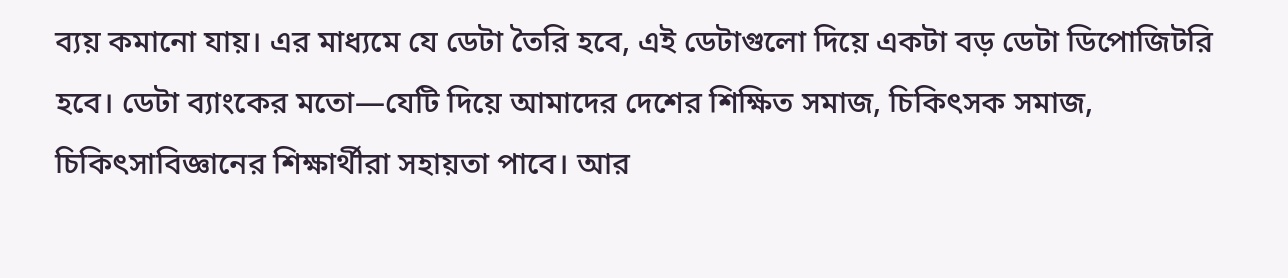ব্যয় কমানো যায়। এর মাধ্যমে যে ডেটা তৈরি হবে, এই ডেটাগুলো দিয়ে একটা বড় ডেটা ডিপোজিটরি হবে। ডেটা ব্যাংকের মতো—যেটি দিয়ে আমাদের দেশের শিক্ষিত সমাজ, চিকিৎসক সমাজ, চিকিৎসাবিজ্ঞানের শিক্ষার্থীরা সহায়তা পাবে। আর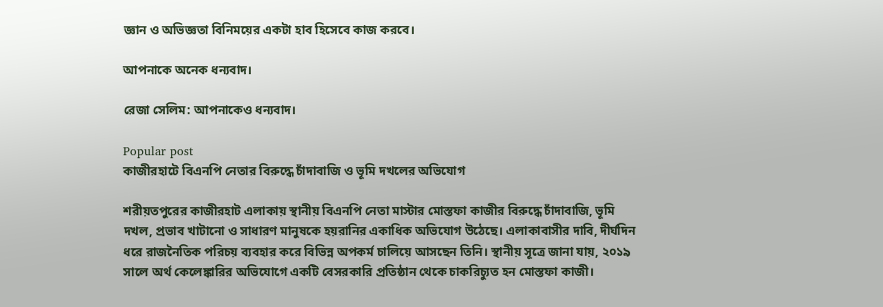জ্ঞান ও অভিজ্ঞতা বিনিময়ের একটা হাব হিসেবে কাজ করবে।

আপনাকে অনেক ধন্যবাদ।

রেজা সেলিম: আপনাকেও ধন্যবাদ।

Popular post
কাজীরহাটে বিএনপি নেতার বিরুদ্ধে চাঁদাবাজি ও ভূমি দখলের অভিযোগ

শরীয়তপুরের কাজীরহাট এলাকায় স্থানীয় বিএনপি নেতা মাস্টার মোস্তফা কাজীর বিরুদ্ধে চাঁদাবাজি, ভূমি দখল, প্রভাব খাটানো ও সাধারণ মানুষকে হয়রানির একাধিক অভিযোগ উঠেছে। এলাকাবাসীর দাবি, দীর্ঘদিন ধরে রাজনৈতিক পরিচয় ব্যবহার করে বিভিন্ন অপকর্ম চালিয়ে আসছেন তিনি। স্থানীয় সূত্রে জানা যায়, ২০১৯ সালে অর্থ কেলেঙ্কারির অভিযোগে একটি বেসরকারি প্রতিষ্ঠান থেকে চাকরিচ্যুত হন মোস্তফা কাজী।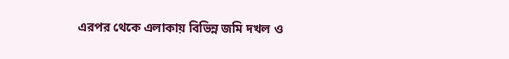এরপর থেকে এলাকায় বিভিন্ন জমি দখল ও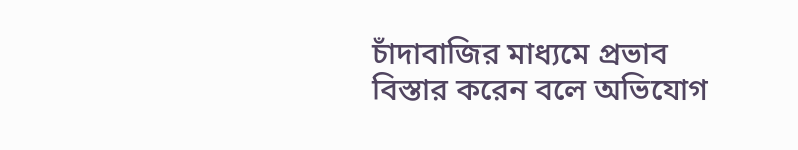চাঁদাবাজির মাধ্যমে প্রভাব বিস্তার করেন বলে অভিযোগ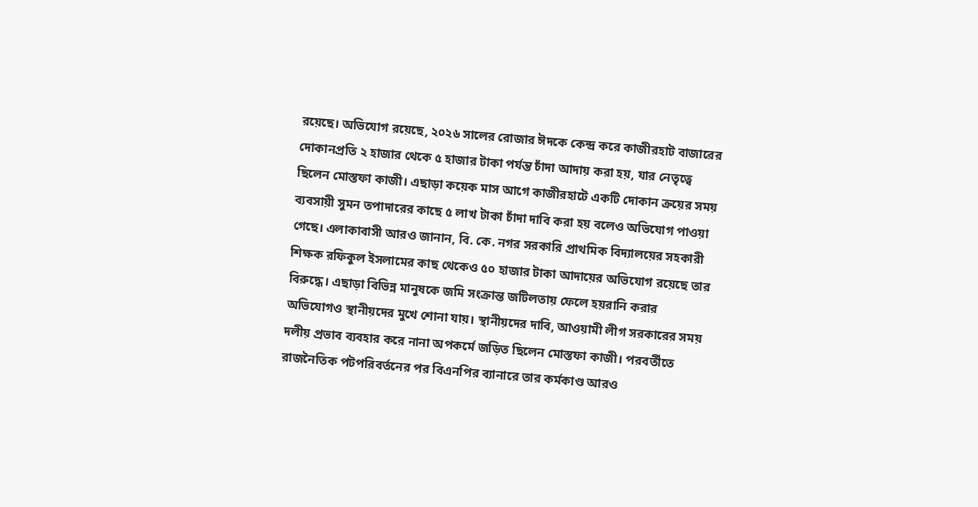রয়েছে। অভিযোগ রয়েছে, ২০২৬ সালের রোজার ঈদকে কেন্দ্র করে কাজীরহাট বাজারের দোকানপ্রতি ২ হাজার থেকে ৫ হাজার টাকা পর্যন্ত চাঁদা আদায় করা হয়, যার নেতৃত্বে ছিলেন মোস্তফা কাজী। এছাড়া কয়েক মাস আগে কাজীরহাটে একটি দোকান ক্রয়ের সময় ব্যবসায়ী সুমন তপাদারের কাছে ৫ লাখ টাকা চাঁদা দাবি করা হয় বলেও অভিযোগ পাওয়া গেছে। এলাকাবাসী আরও জানান, বি. কে. নগর সরকারি প্রাথমিক বিদ্যালয়ের সহকারী শিক্ষক রফিকুল ইসলামের কাছ থেকেও ৫০ হাজার টাকা আদায়ের অভিযোগ রয়েছে তার বিরুদ্ধে। এছাড়া বিভিন্ন মানুষকে জমি সংক্রান্ত জটিলতায় ফেলে হয়রানি করার অভিযোগও স্থানীয়দের মুখে শোনা যায়। স্থানীয়দের দাবি, আওয়ামী লীগ সরকারের সময় দলীয় প্রভাব ব্যবহার করে নানা অপকর্মে জড়িত ছিলেন মোস্তফা কাজী। পরবর্তীতে রাজনৈতিক পটপরিবর্তনের পর বিএনপির ব্যানারে তার কর্মকাণ্ড আরও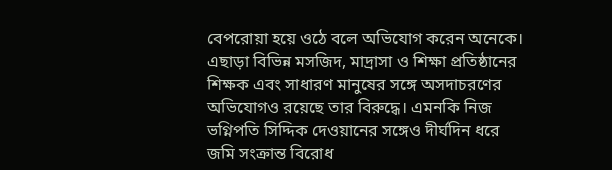বেপরোয়া হয়ে ওঠে বলে অভিযোগ করেন অনেকে। এছাড়া বিভিন্ন মসজিদ, মাদ্রাসা ও শিক্ষা প্রতিষ্ঠানের শিক্ষক এবং সাধারণ মানুষের সঙ্গে অসদাচরণের অভিযোগও রয়েছে তার বিরুদ্ধে। এমনকি নিজ ভগ্নিপতি সিদ্দিক দেওয়ানের সঙ্গেও দীর্ঘদিন ধরে জমি সংক্রান্ত বিরোধ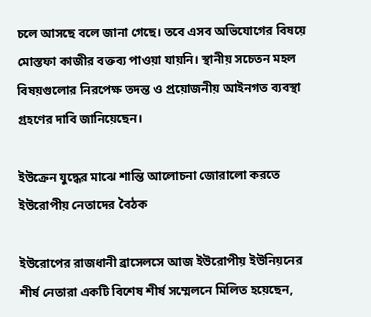চলে আসছে বলে জানা গেছে। তবে এসব অভিযোগের বিষয়ে মোস্তফা কাজীর বক্তব্য পাওয়া যায়নি। স্থানীয় সচেতন মহল বিষয়গুলোর নিরপেক্ষ তদন্ত ও প্রয়োজনীয় আইনগত ব্যবস্থা গ্রহণের দাবি জানিয়েছেন।

ইউক্রেন যুদ্ধের মাঝে শান্তি আলোচনা জোরালো করতে ইউরোপীয় নেতাদের বৈঠক

ইউরোপের রাজধানী ব্রাসেলসে আজ ইউরোপীয় ইউনিয়নের শীর্ষ নেতারা একটি বিশেষ শীর্ষ সম্মেলনে মিলিত হয়েছেন,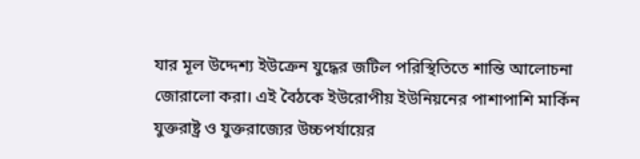যার মূল উদ্দেশ্য ইউক্রেন যুদ্ধের জটিল পরিস্থিতিতে শান্তি আলোচনা জোরালো করা। এই বৈঠকে ইউরোপীয় ইউনিয়নের পাশাপাশি মার্কিন যুক্তরাষ্ট্র ও যুক্তরাজ্যের উচ্চপর্যায়ের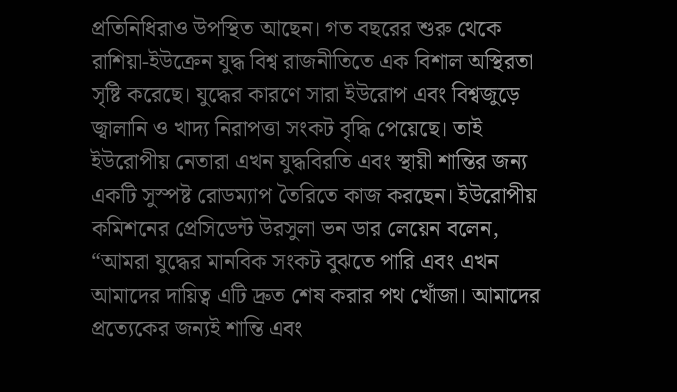প্রতিনিধিরাও উপস্থিত আছেন। গত বছরের শুরু থেকে রাশিয়া-ইউক্রেন যুদ্ধ বিশ্ব রাজনীতিতে এক বিশাল অস্থিরতা সৃষ্টি করেছে। যুদ্ধের কারণে সারা ইউরোপ এবং বিশ্বজুড়ে জ্বালানি ও খাদ্য নিরাপত্তা সংকট বৃদ্ধি পেয়েছে। তাই ইউরোপীয় নেতারা এখন যুদ্ধবিরতি এবং স্থায়ী শান্তির জন্য একটি সুস্পষ্ট রোডম্যাপ তৈরিতে কাজ করছেন। ইউরোপীয় কমিশনের প্রেসিডেন্ট উরসুলা ভন ডার লেয়েন বলেন, “আমরা যুদ্ধের মানবিক সংকট বুঝতে পারি এবং এখন আমাদের দায়িত্ব এটি দ্রুত শেষ করার পথ খোঁজা। আমাদের প্রত্যেকের জন্যই শান্তি এবং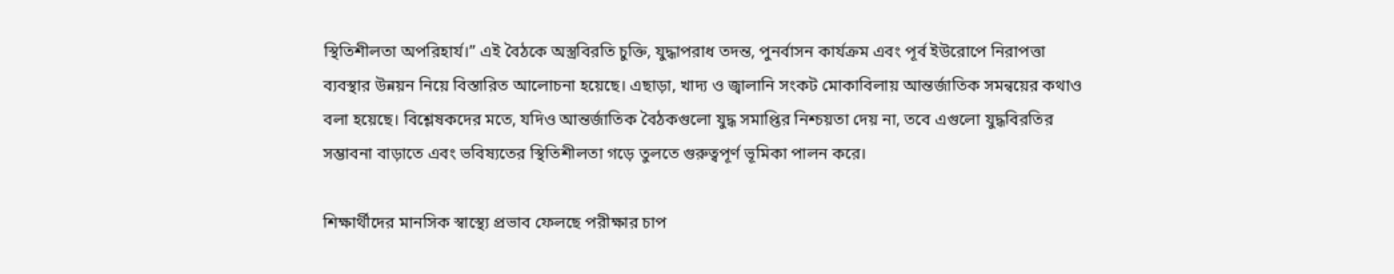স্থিতিশীলতা অপরিহার্য।” এই বৈঠকে অস্ত্রবিরতি চুক্তি, যুদ্ধাপরাধ তদন্ত, পুনর্বাসন কার্যক্রম এবং পূর্ব ইউরোপে নিরাপত্তা ব্যবস্থার উন্নয়ন নিয়ে বিস্তারিত আলোচনা হয়েছে। এছাড়া, খাদ্য ও জ্বালানি সংকট মোকাবিলায় আন্তর্জাতিক সমন্বয়ের কথাও বলা হয়েছে। বিশ্লেষকদের মতে, যদিও আন্তর্জাতিক বৈঠকগুলো যুদ্ধ সমাপ্তির নিশ্চয়তা দেয় না, তবে এগুলো যুদ্ধবিরতির সম্ভাবনা বাড়াতে এবং ভবিষ্যতের স্থিতিশীলতা গড়ে তুলতে গুরুত্বপূর্ণ ভূমিকা পালন করে।

শিক্ষার্থীদের মানসিক স্বাস্থ্যে প্রভাব ফেলছে পরীক্ষার চাপ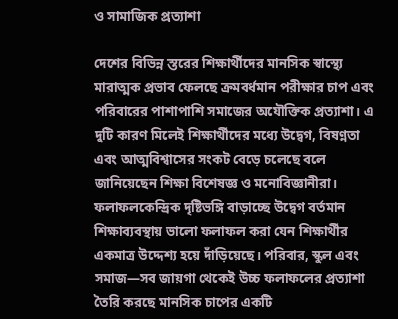ও সামাজিক প্রত্যাশা

দেশের বিভিন্ন স্তরের শিক্ষার্থীদের মানসিক স্বাস্থ্যে মারাত্মক প্রভাব ফেলছে ক্রমবর্ধমান পরীক্ষার চাপ এবং পরিবারের পাশাপাশি সমাজের অযৌক্তিক প্রত্যাশা। এ দুটি কারণ মিলেই শিক্ষার্থীদের মধ্যে উদ্বেগ, বিষণ্নতা এবং আত্মবিশ্বাসের সংকট বেড়ে চলেছে বলে জানিয়েছেন শিক্ষা বিশেষজ্ঞ ও মনোবিজ্ঞানীরা।   ফলাফলকেন্দ্রিক দৃষ্টিভঙ্গি বাড়াচ্ছে উদ্বেগ বর্তমান শিক্ষাব্যবস্থায় ভালো ফলাফল করা যেন শিক্ষার্থীর একমাত্র উদ্দেশ্য হয়ে দাঁড়িয়েছে। পরিবার, স্কুল এবং সমাজ—সব জায়গা থেকেই উচ্চ ফলাফলের প্রত্যাশা তৈরি করছে মানসিক চাপের একটি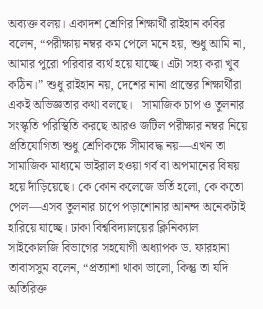অব্যক্ত বলয়। একাদশ শ্রেণির শিক্ষার্থী রাইহান কবির বলেন, “পরীক্ষায় নম্বর কম পেলে মনে হয়, শুধু আমি না, আমার পুরো পরিবার ব্যর্থ হয়ে যাচ্ছে। এটা সহ্য করা খুব কঠিন।” শুধু রাইহান নয়, দেশের নানা প্রান্তের শিক্ষার্থীরা একই অভিজ্ঞতার কথা বলছে।   সামাজিক চাপ ও তুলনার সংস্কৃতি পরিস্থিতি করছে আরও জটিল পরীক্ষার নম্বর নিয়ে প্রতিযোগিতা শুধু শ্রেণিকক্ষে সীমাবদ্ধ নয়—এখন তা সামাজিক মাধ্যমে ভাইরাল হওয়া গর্ব বা অপমানের বিষয় হয়ে দাঁড়িয়েছে। কে কোন কলেজে ভর্তি হলো, কে কতো পেল—এসব তুলনার চাপে পড়াশোনার আনন্দ অনেকটাই হারিয়ে যাচ্ছে। ঢাকা বিশ্ববিদ্যালয়ের ক্লিনিক্যাল সাইকোলজি বিভাগের সহযোগী অধ্যাপক ড. ফারহানা তাবাসসুম বলেন, “প্রত্যাশা থাকা ভালো, কিন্তু তা যদি অতিরিক্ত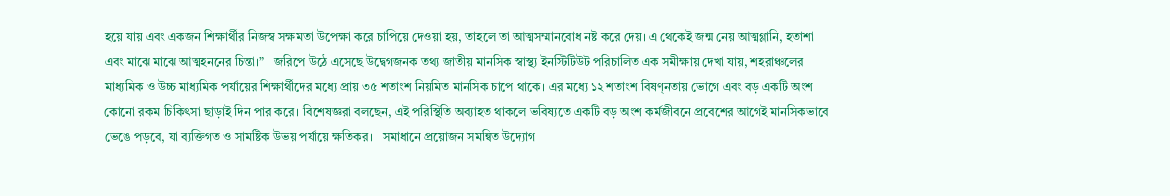হয়ে যায় এবং একজন শিক্ষার্থীর নিজস্ব সক্ষমতা উপেক্ষা করে চাপিয়ে দেওয়া হয়, তাহলে তা আত্মসম্মানবোধ নষ্ট করে দেয়। এ থেকেই জন্ম নেয় আত্মগ্লানি, হতাশা এবং মাঝে মাঝে আত্মহননের চিন্তা।”   জরিপে উঠে এসেছে উদ্বেগজনক তথ্য জাতীয় মানসিক স্বাস্থ্য ইনস্টিটিউট পরিচালিত এক সমীক্ষায় দেখা যায়, শহরাঞ্চলের মাধ্যমিক ও উচ্চ মাধ্যমিক পর্যায়ের শিক্ষার্থীদের মধ্যে প্রায় ৩৫ শতাংশ নিয়মিত মানসিক চাপে থাকে। এর মধ্যে ১২ শতাংশ বিষণ্নতায় ভোগে এবং বড় একটি অংশ কোনো রকম চিকিৎসা ছাড়াই দিন পার করে। বিশেষজ্ঞরা বলছেন, এই পরিস্থিতি অব্যাহত থাকলে ভবিষ্যতে একটি বড় অংশ কর্মজীবনে প্রবেশের আগেই মানসিকভাবে ভেঙে পড়বে, যা ব্যক্তিগত ও সামষ্টিক উভয় পর্যায়ে ক্ষতিকর।   সমাধানে প্রয়োজন সমন্বিত উদ্যোগ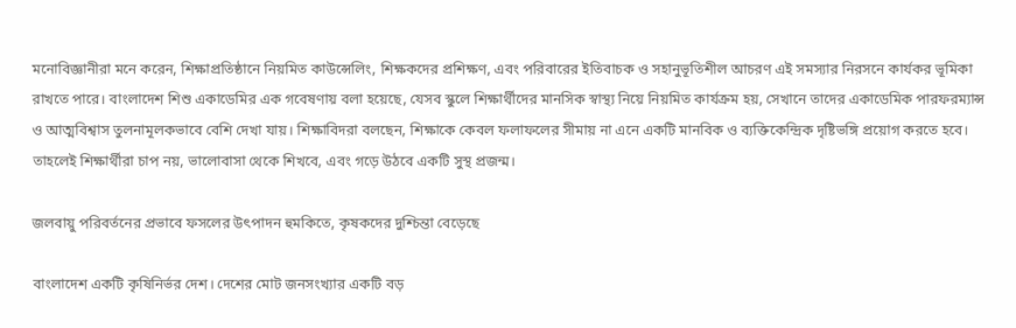মনোবিজ্ঞানীরা মনে করেন, শিক্ষাপ্রতিষ্ঠানে নিয়মিত কাউন্সেলিং, শিক্ষকদের প্রশিক্ষণ, এবং পরিবারের ইতিবাচক ও সহানুভূতিশীল আচরণ এই সমস্যার নিরসনে কার্যকর ভূমিকা রাখতে পারে। বাংলাদেশ শিশু একাডেমির এক গবেষণায় বলা হয়েছে, যেসব স্কুলে শিক্ষার্থীদের মানসিক স্বাস্থ্য নিয়ে নিয়মিত কার্যক্রম হয়, সেখানে তাদের একাডেমিক পারফরম্যান্স ও আত্মবিশ্বাস তুলনামূলকভাবে বেশি দেখা যায়। শিক্ষাবিদরা বলছেন, শিক্ষাকে কেবল ফলাফলের সীমায় না এনে একটি মানবিক ও ব্যক্তিকেন্দ্রিক দৃষ্টিভঙ্গি প্রয়োগ করতে হবে। তাহলেই শিক্ষার্থীরা চাপ নয়, ভালোবাসা থেকে শিখবে, এবং গড়ে উঠবে একটি সুস্থ প্রজন্ম।

জলবায়ু পরিবর্তনের প্রভাবে ফসলের উৎপাদন হুমকিতে, কৃষকদের দুশ্চিন্তা বেড়েছে

বাংলাদেশ একটি কৃষিনির্ভর দেশ। দেশের মোট জনসংখ্যার একটি বড়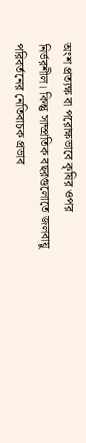অংশ প্রত্যক্ষ বা পরোক্ষভাবে কৃষির ওপর নির্ভরশীল। কিন্তু সাম্প্রতিক বছরগুলোতে জলবায়ু পরিবর্তনের নেতিবাচক প্রভাব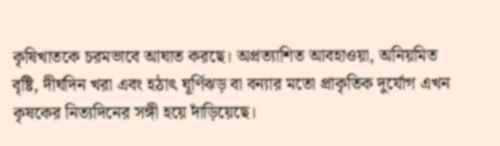কৃষিখাতকে চরমভাবে আঘাত করছে। অপ্রত্যাশিত আবহাওয়া, অনিয়মিত বৃষ্টি, দীর্ঘদিন খরা এবং হঠাৎ ঘূর্ণিঝড় বা বন্যার মতো প্রাকৃতিক দুর্যোগ এখন কৃষকের নিত্যদিনের সঙ্গী হয়ে দাঁড়িয়েছে।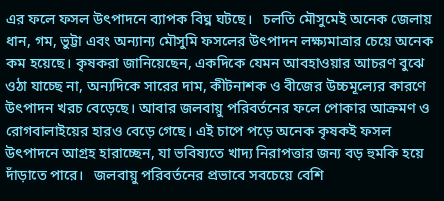এর ফলে ফসল উৎপাদনে ব্যাপক বিঘ্ন ঘটছে।   চলতি মৌসুমেই অনেক জেলায় ধান, গম, ভুট্টা এবং অন্যান্য মৌসুমি ফসলের উৎপাদন লক্ষ্যমাত্রার চেয়ে অনেক কম হয়েছে। কৃষকরা জানিয়েছেন, একদিকে যেমন আবহাওয়ার আচরণ বুঝে ওঠা যাচ্ছে না, অন্যদিকে সারের দাম, কীটনাশক ও বীজের উচ্চমূল্যের কারণে উৎপাদন খরচ বেড়েছে। আবার জলবায়ু পরিবর্তনের ফলে পোকার আক্রমণ ও রোগবালাইয়ের হারও বেড়ে গেছে। এই চাপে পড়ে অনেক কৃষকই ফসল উৎপাদনে আগ্রহ হারাচ্ছেন, যা ভবিষ্যতে খাদ্য নিরাপত্তার জন্য বড় হুমকি হয়ে দাঁড়াতে পারে।   জলবায়ু পরিবর্তনের প্রভাবে সবচেয়ে বেশি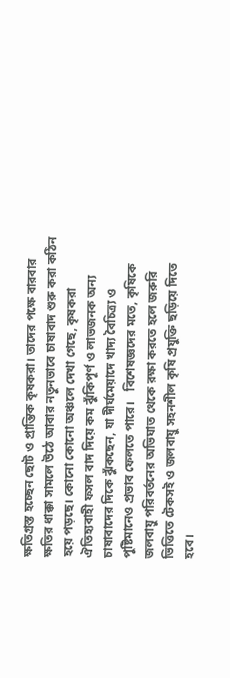ক্ষতিগ্রস্ত হচ্ছেন ছোট ও প্রান্তিক কৃষকরা। তাদের পক্ষে বারবার ক্ষতির ধাক্কা সামলে উঠে আবার নতুনভাবে চাষাবাদ শুরু করা কঠিন হয়ে পড়ছে। কোনো কোনো অঞ্চলে দেখা গেছে, কৃষকরা ঐতিহ্যবাহী ফসল বাদ দিয়ে কম ঝুঁকিপূর্ণ ও লাভজনক অন্য চাষাবাদের দিকে ঝুঁকছেন, যা দীর্ঘমেয়াদে খাদ্য বৈচিত্র্য ও পুষ্টিমানেও প্রভাব ফেলতে পারে।   বিশেষজ্ঞদের মতে, কৃষিকে জলবায়ু পরিবর্তনের অভিঘাত থেকে রক্ষা করতে হলে জরুরি ভিত্তিতে টেকসই ও জলবায়ু সহনশীল কৃষি প্রযুক্তি ছড়িয়ে দিতে হবে।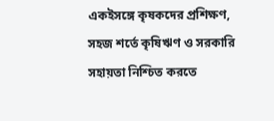একইসঙ্গে কৃষকদের প্রশিক্ষণ, সহজ শর্তে কৃষিঋণ ও সরকারি সহায়তা নিশ্চিত করতে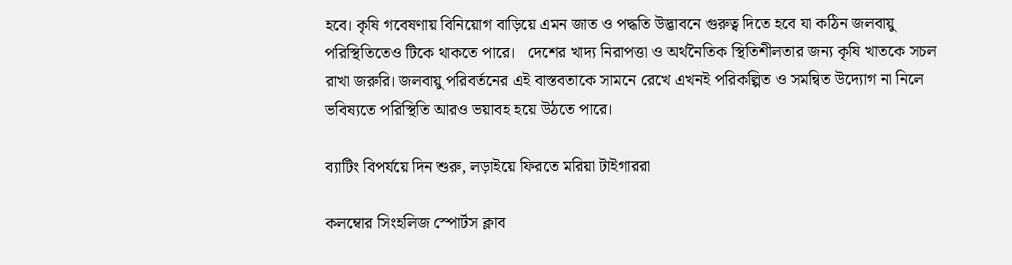হবে। কৃষি গবেষণায় বিনিয়োগ বাড়িয়ে এমন জাত ও পদ্ধতি উদ্ভাবনে গুরুত্ব দিতে হবে যা কঠিন জলবায়ু পরিস্থিতিতেও টিকে থাকতে পারে।   দেশের খাদ্য নিরাপত্তা ও অর্থনৈতিক স্থিতিশীলতার জন্য কৃষি খাতকে সচল রাখা জরুরি। জলবায়ু পরিবর্তনের এই বাস্তবতাকে সামনে রেখে এখনই পরিকল্পিত ও সমন্বিত উদ্যোগ না নিলে ভবিষ্যতে পরিস্থিতি আরও ভয়াবহ হয়ে উঠতে পারে।

ব্যাটিং বিপর্যয়ে দিন শুরু, লড়াইয়ে ফিরতে মরিয়া টাইগাররা

কলম্বোর সিংহলিজ স্পোর্টস ক্লাব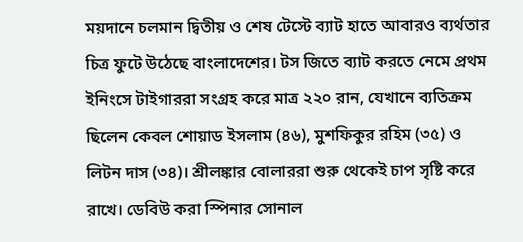ময়দানে চলমান দ্বিতীয় ও শেষ টেস্টে ব্যাট হাতে আবারও ব্যর্থতার চিত্র ফুটে উঠেছে বাংলাদেশের। টস জিতে ব্যাট করতে নেমে প্রথম ইনিংসে টাইগাররা সংগ্রহ করে মাত্র ২২০ রান, যেখানে ব্যতিক্রম ছিলেন কেবল শোয়াড ইসলাম (৪৬), মুশফিকুর রহিম (৩৫) ও লিটন দাস (৩৪)। শ্রীলঙ্কার বোলাররা শুরু থেকেই চাপ সৃষ্টি করে রাখে। ডেবিউ করা স্পিনার সোনাল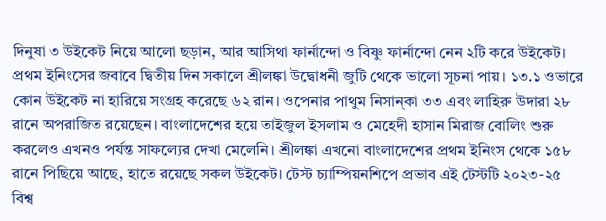দিনুষা ৩ উইকেট নিয়ে আলো ছড়ান, আর আসিথা ফার্নান্দো ও বিষ্ণু ফার্নান্দো নেন ২টি করে উইকেট। প্রথম ইনিংসের জবাবে দ্বিতীয় দিন সকালে শ্রীলঙ্কা উদ্বোধনী জুটি থেকে ভালো সূচনা পায়। ১৩.১ ওভারে কোন উইকেট না হারিয়ে সংগ্রহ করেছে ৬২ রান। ওপেনার পাথুম নিসান্কা ৩৩ এবং লাহিরু উদারা ২৮ রানে অপরাজিত রয়েছেন। বাংলাদেশের হয়ে তাইজুল ইসলাম ও মেহেদী হাসান মিরাজ বোলিং শুরু করলেও এখনও পর্যন্ত সাফল্যের দেখা মেলেনি। শ্রীলঙ্কা এখনো বাংলাদেশের প্রথম ইনিংস থেকে ১৫৮ রানে পিছিয়ে আছে, হাতে রয়েছে সকল উইকেট। টেস্ট চ্যাম্পিয়নশিপে প্রভাব এই টেস্টটি ২০২৩-২৫ বিশ্ব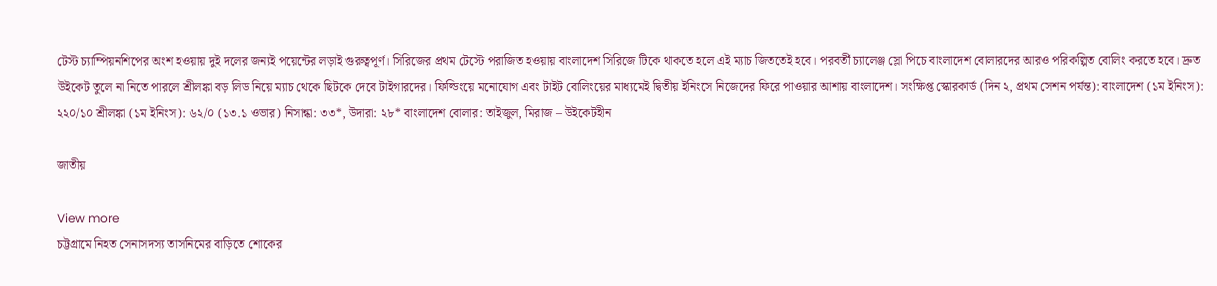টেস্ট চ্যাম্পিয়নশিপের অংশ হওয়ায় দুই দলের জন্যই পয়েন্টের লড়াই গুরুত্বপূর্ণ। সিরিজের প্রথম টেস্টে পরাজিত হওয়ায় বাংলাদেশ সিরিজে টিকে থাকতে হলে এই ম্যাচ জিততেই হবে। পরবর্তী চ্যালেঞ্জ স্লো পিচে বাংলাদেশ বোলারদের আরও পরিকল্পিত বোলিং করতে হবে। দ্রুত উইকেট তুলে না নিতে পারলে শ্রীলঙ্কা বড় লিড নিয়ে ম্যাচ থেকে ছিটকে দেবে টাইগারদের। ফিল্ডিংয়ে মনোযোগ এবং টাইট বোলিংয়ের মাধ্যমেই দ্বিতীয় ইনিংসে নিজেদের ফিরে পাওয়ার আশায় বাংলাদেশ। সংক্ষিপ্ত স্কোরকার্ড (দিন ২, প্রথম সেশন পর্যন্ত): বাংলাদেশ (১ম ইনিংস): ২২০/১০ শ্রীলঙ্কা (১ম ইনিংস): ৬২/০ (১৩.১ ওভার) নিসান্কা: ৩৩*, উদারা: ২৮* বাংলাদেশ বোলার: তাইজুল, মিরাজ – উইকেটহীন

জাতীয়

View more
চট্টগ্রামে নিহত সেনাসদস্য তাসনিমের বাড়িতে শোকের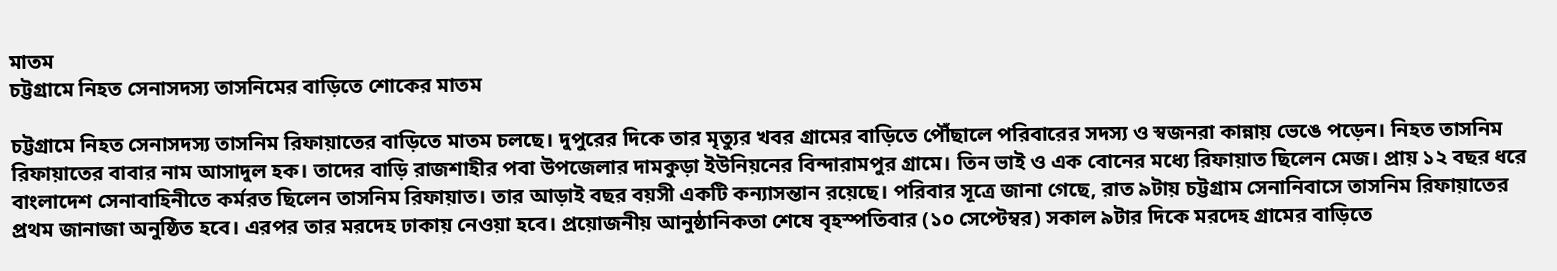মাতম
চট্টগ্রামে নিহত সেনাসদস্য তাসনিমের বাড়িতে শোকের মাতম

চট্টগ্রামে নিহত সেনাসদস্য তাসনিম রিফায়াতের বাড়িতে মাতম চলছে। দুপুরের দিকে তার মৃত্যুর খবর গ্রামের বাড়িতে পৌঁছালে পরিবারের সদস্য ও স্বজনরা কান্নায় ভেঙে পড়েন। নিহত তাসনিম রিফায়াতের বাবার নাম আসাদুল হক। তাদের বাড়ি রাজশাহীর পবা উপজেলার দামকুড়া ইউনিয়নের বিন্দারামপুর গ্রামে। তিন ভাই ও এক বোনের মধ্যে রিফায়াত ছিলেন মেজ। প্রায় ১২ বছর ধরে বাংলাদেশ সেনাবাহিনীতে কর্মরত ছিলেন তাসনিম রিফায়াত। তার আড়াই বছর বয়সী একটি কন্যাসন্তান রয়েছে। পরিবার সূত্রে জানা গেছে, রাত ৯টায় চট্টগ্রাম সেনানিবাসে তাসনিম রিফায়াতের প্রথম জানাজা অনুষ্ঠিত হবে। এরপর তার মরদেহ ঢাকায় নেওয়া হবে। প্রয়োজনীয় আনুষ্ঠানিকতা শেষে বৃহস্পতিবার (১০ সেপ্টেম্বর) সকাল ৯টার দিকে মরদেহ গ্রামের বাড়িতে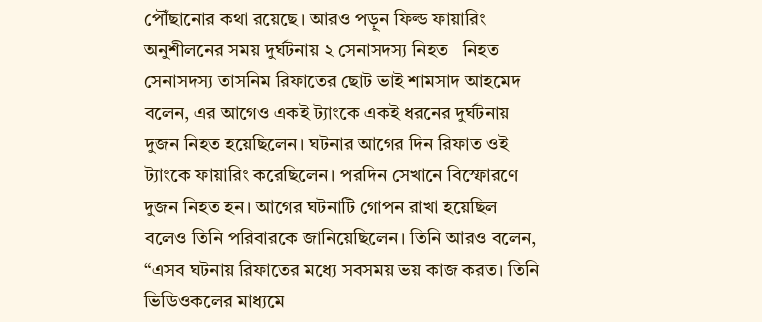পৌঁছানোর কথা রয়েছে। আরও পড়ুন ফিল্ড ফায়ারিং অনুশীলনের সময় দুর্ঘটনায় ২ সেনাসদস্য নিহত   নিহত সেনাসদস্য তাসনিম রিফাতের ছোট ভাই শামসাদ আহমেদ বলেন, এর আগেও একই ট্যাংকে একই ধরনের দুর্ঘটনায় দুজন নিহত হয়েছিলেন। ঘটনার আগের দিন রিফাত ওই ট্যাংকে ফায়ারিং করেছিলেন। পরদিন সেখানে বিস্ফোরণে দুজন নিহত হন। আগের ঘটনাটি গোপন রাখা হয়েছিল বলেও তিনি পরিবারকে জানিয়েছিলেন। তিনি আরও বলেন, “এসব ঘটনায় রিফাতের মধ্যে সবসময় ভয় কাজ করত। তিনি ভিডিওকলের মাধ্যমে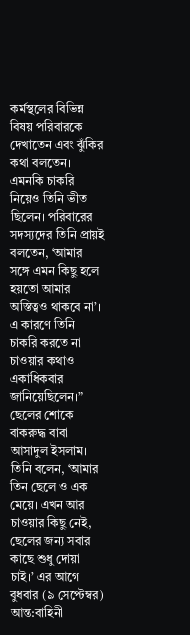কর্মস্থলের বিভিন্ন বিষয় পরিবারকে দেখাতেন এবং ঝুঁকির কথা বলতেন। এমনকি চাকরি নিয়েও তিনি ভীত ছিলেন। পরিবারের সদস্যদের তিনি প্রায়ই বলতেন, ‘আমার সঙ্গে এমন কিছু হলে হয়তো আমার অস্তিত্বও থাকবে না’। এ কারণে তিনি চাকরি করতে না চাওয়ার কথাও একাধিকবার জানিয়েছিলেন।” ছেলের শোকে বাকরুদ্ধ বাবা আসাদুল ইসলাম। তিনি বলেন, ‘আমার তিন ছেলে ও এক মেয়ে। এখন আর চাওয়ার কিছু নেই, ছেলের জন্য সবার কাছে শুধু দোয়া চাই।’ এর আগে বুধবার (৯ সেপ্টেম্বর) আন্ত:বাহিনী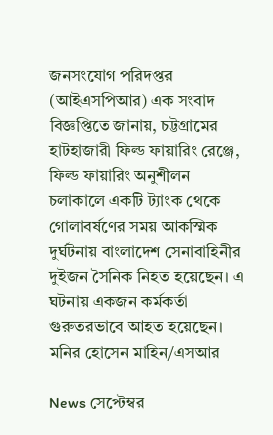জনসংযোগ পরিদপ্তর (আইএসপিআর) এক সংবাদ বিজ্ঞপ্তিতে জানায়, চট্টগ্রামের হাটহাজারী ফিল্ড ফায়ারিং রেঞ্জে, ফিল্ড ফায়ারিং অনুশীলন চলাকালে একটি ট্যাংক থেকে গোলাবর্ষণের সময় আকস্মিক দুর্ঘটনায় বাংলাদেশ সেনাবাহিনীর দুইজন সৈনিক নিহত হয়েছেন। এ ঘটনায় একজন কর্মকর্তা গুরুতরভাবে আহত হয়েছেন। মনির হোসেন মাহিন/এসআর

News সেপ্টেম্বর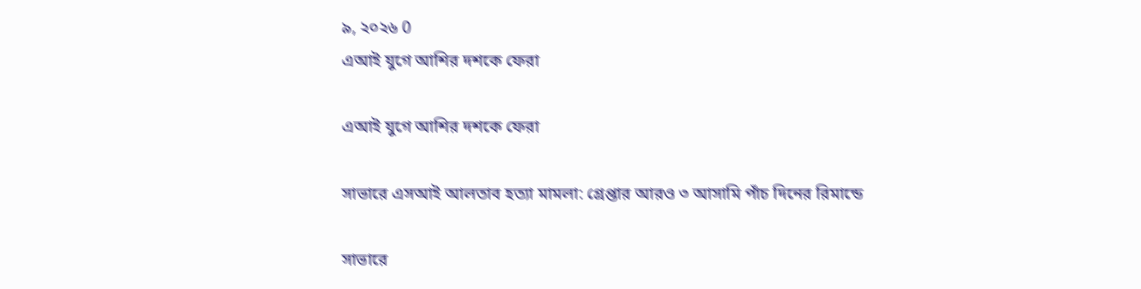৯, ২০২৬ 0
এআই যুগে আশির দশকে ফেরা

এআই যুগে আশির দশকে ফেরা

সাভারে এসআই আলতাব হত্যা মামলা: গ্রেপ্তার আরও ৩ আসামি পাঁচ দিনের রিমান্ডে

সাভারে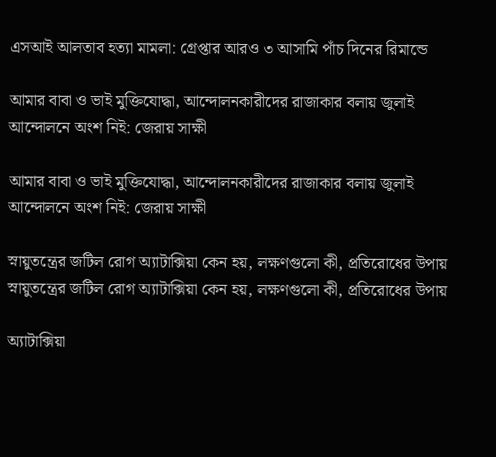এসআই আলতাব হত্যা মামলা: গ্রেপ্তার আরও ৩ আসামি পাঁচ দিনের রিমান্ডে

আমার বাবা ও ভাই মুক্তিযোদ্ধা, আন্দোলনকারীদের রাজাকার বলায় জুলাই আন্দোলনে অংশ নিই: জেরায় সাক্ষী

আমার বাবা ও ভাই মুক্তিযোদ্ধা, আন্দোলনকারীদের রাজাকার বলায় জুলাই আন্দোলনে অংশ নিই: জেরায় সাক্ষী

স্নায়ুতন্ত্রের জটিল রোগ অ্যাটাক্সিয়া কেন হয়, লক্ষণগুলো কী, প্রতিরোধের উপায়
স্নায়ুতন্ত্রের জটিল রোগ অ্যাটাক্সিয়া কেন হয়, লক্ষণগুলো কী, প্রতিরোধের উপায়

অ্যাটাক্সিয়া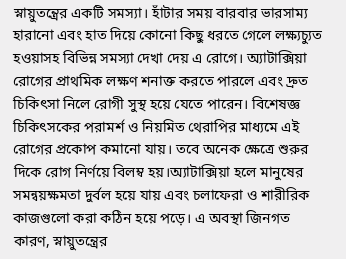স্নায়ুতন্ত্রের একটি সমস্যা। হাঁটার সময় বারবার ভারসাম্য হারানো এবং হাত দিয়ে কোনো কিছু ধরতে গেলে লক্ষ্যচ্যুত হওয়াসহ বিভিন্ন সমস্যা দেখা দেয় এ রোগে। অ্যাটাক্সিয়া রোগের প্রাথমিক লক্ষণ শনাক্ত করতে পারলে এবং দ্রুত চিকিৎসা নিলে রোগী সুস্থ হয়ে যেতে পারেন। বিশেষজ্ঞ চিকিৎসকের পরামর্শ ও নিয়মিত থেরাপির মাধ্যমে এই রোগের প্রকোপ কমানো যায়। তবে অনেক ক্ষেত্রে শুরুর দিকে রোগ নির্ণয়ে বিলম্ব হয়।অ্যাটাক্সিয়া হলে মানুষের সমন্বয়ক্ষমতা দুর্বল হয়ে যায় এবং চলাফেরা ও শারীরিক কাজগুলো করা কঠিন হয়ে পড়ে। এ অবস্থা জিনগত কারণ, স্নায়ুতন্ত্রের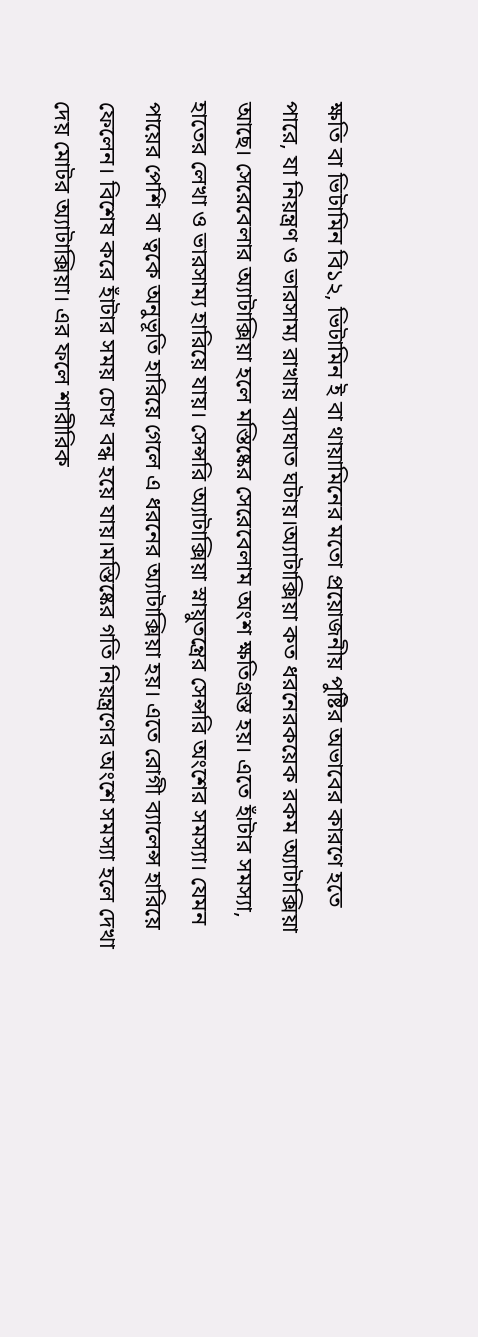ক্ষতি বা ভিটামিন বি১২, ভিটামিন ই বা থায়ামিনের মতো প্রয়োজনীয় পুষ্টির অভাবের কারণে হতে পারে, যা নিয়ন্ত্রণ ও ভারসাম্য রাখায় ব্যাঘাত ঘটায়।অ্যাটাক্সিয়া কত ধরনেরকয়েক রকম অ্যাটাক্সিয়া আছে। সেরেবেলার অ্যাটাক্সিয়া হলে মস্তিষ্কের সেরেবেলাম অংশ ক্ষতিগ্রস্ত হয়। এতে হাঁটার সমস্যা, হাতের লেখা ও ভারসাম্য হারিয়ে যায়। সেন্সরি অ্যাটাক্সিয়া স্নায়ুতন্ত্রের সেন্সরি অংশের সমস্যা। যেমন পায়ের পেশি বা ত্বকে অনুভূতি হারিয়ে গেলে এ ধরনের অ্যাটাক্সিয়া হয়। এতে রোগী ব্যালেন্স হারিয়ে ফেলেন। বিশেষ করে হাঁটার সময় চোখ বন্ধ হয়ে যায়।মস্তিষ্কের গতি নিয়ন্ত্রণের অংশে সমস্যা হলে দেখা দেয় মোটর অ্যাটাক্সিয়া। এর ফলে শারীরিক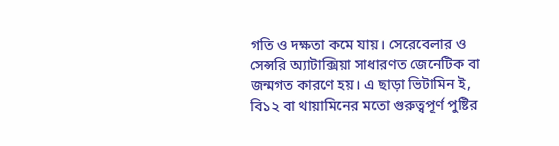গতি ও দক্ষতা কমে যায়। সেরেবেলার ও সেন্সরি অ্যাটাক্সিয়া সাধারণত জেনেটিক বা জন্মগত কারণে হয়। এ ছাড়া ভিটামিন ই, বি১২ বা থায়ামিনের মতো গুরুত্বপূর্ণ পুষ্টির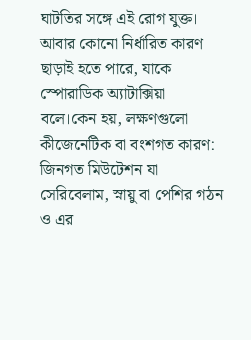ঘাটতির সঙ্গে এই রোগ যুক্ত। আবার কোনো নির্ধারিত কারণ ছাড়াই হতে পারে, যাকে স্পোরাডিক অ্যাটাক্সিয়া বলে।কেন হয়, লক্ষণগুলো কীজেনেটিক বা বংশগত কারণ: জিনগত মিউটেশন যা সেরিবেলাম, স্নায়ু বা পেশির গঠন ও এর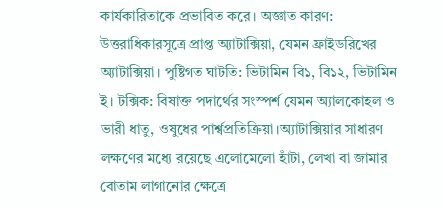কার্যকারিতাকে প্রভাবিত করে। অজ্ঞাত কারণ: উত্তরাধিকারসূত্রে প্রাপ্ত অ্যাটাক্সিয়া, যেমন ফ্রাইডরিখের অ্যাটাক্সিয়া। পুষ্টিগত ঘাটতি: ভিটামিন বি১, বি১২, ভিটামিন ই। টক্সিক: বিষাক্ত পদার্থের সংস্পর্শ যেমন অ্যালকোহল ও ভারী ধাতু, ওষুধের পার্শ্বপ্রতিক্রিয়া।অ্যাটাক্সিয়ার সাধারণ লক্ষণের মধ্যে রয়েছে এলোমেলো হাঁটা, লেখা বা জামার বোতাম লাগানোর ক্ষেত্রে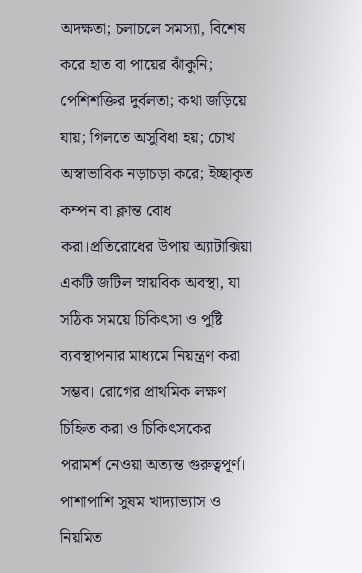অদক্ষতা; চলাচলে সমস্যা, বিশেষ করে হাত বা পায়ের ঝাঁকুনি; পেশিশক্তির দুর্বলতা; কথা জড়িয়ে যায়; গিলতে অসুবিধা হয়; চোখ অস্বাভাবিক নড়াচড়া করে; ইচ্ছাকৃত কম্পন বা ক্লান্ত বোধ করা।প্রতিরোধের উপায় অ্যাটাক্সিয়া একটি জটিল স্নায়বিক অবস্থা, যা সঠিক সময়ে চিকিৎসা ও পুষ্টি ব্যবস্থাপনার মাধ্যমে নিয়ন্ত্রণ করা সম্ভব। রোগের প্রাথমিক লক্ষণ চিহ্নিত করা ও চিকিৎসকের পরামর্শ নেওয়া অত্যন্ত গুরুত্বপূর্ণ। পাশাপাশি সুষম খাদ্যাভ্যাস ও নিয়মিত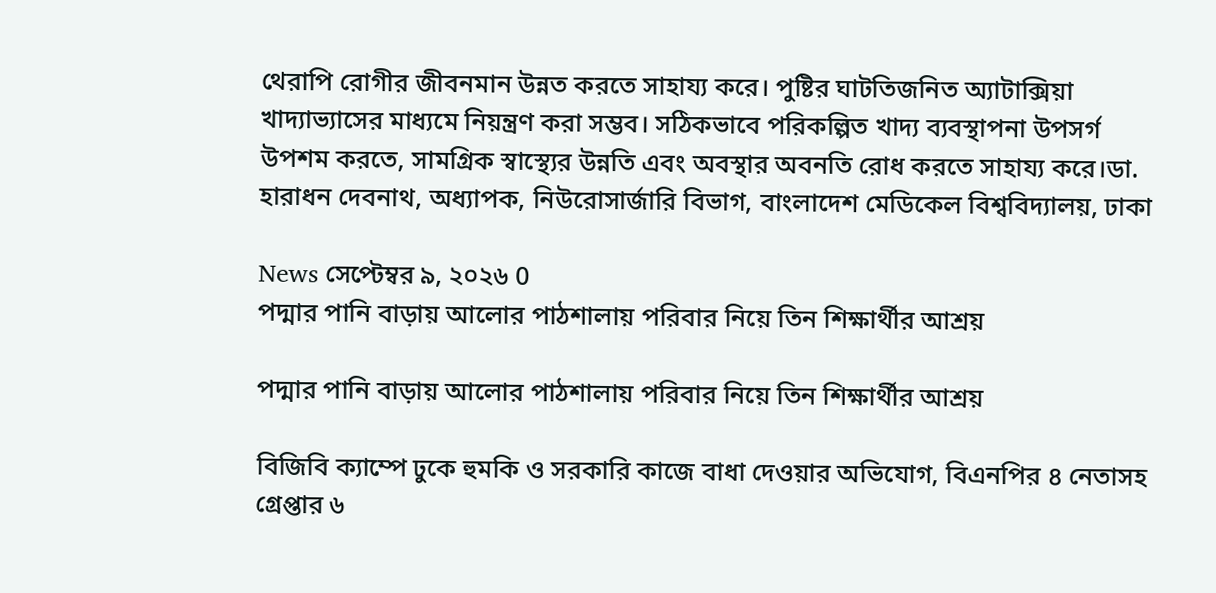থেরাপি রোগীর জীবনমান উন্নত করতে সাহায্য করে। পুষ্টির ঘাটতিজনিত অ্যাটাক্সিয়া খাদ্যাভ্যাসের মাধ্যমে নিয়ন্ত্রণ করা সম্ভব। সঠিকভাবে পরিকল্পিত খাদ্য ব্যবস্থাপনা উপসর্গ উপশম করতে, সামগ্রিক স্বাস্থ্যের উন্নতি এবং অবস্থার অবনতি রোধ করতে সাহায্য করে।ডা. হারাধন দেবনাথ, অধ্যাপক, নিউরোসার্জারি বিভাগ, বাংলাদেশ মেডিকেল বিশ্ববিদ্যালয়, ঢাকা

News সেপ্টেম্বর ৯, ২০২৬ 0
পদ্মার পানি বাড়ায় আলোর পাঠশালায় পরিবার নিয়ে তিন শিক্ষার্থীর আশ্রয়

পদ্মার পানি বাড়ায় আলোর পাঠশালায় পরিবার নিয়ে তিন শিক্ষার্থীর আশ্রয়

বিজিবি ক্যাম্পে ঢুকে হুমকি ও সরকারি কাজে বাধা দেওয়ার অভিযোগ, বিএনপির ৪ নেতাসহ গ্রেপ্তার ৬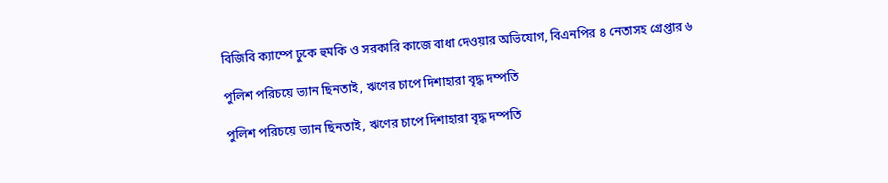বিজিবি ক্যাম্পে ঢুকে হুমকি ও সরকারি কাজে বাধা দেওয়ার অভিযোগ, বিএনপির ৪ নেতাসহ গ্রেপ্তার ৬

পুলিশ পরিচয়ে ভ্যান ছিনতাই, ঋণের চাপে দিশাহারা বৃদ্ধ দম্পতি

পুলিশ পরিচয়ে ভ্যান ছিনতাই, ঋণের চাপে দিশাহারা বৃদ্ধ দম্পতি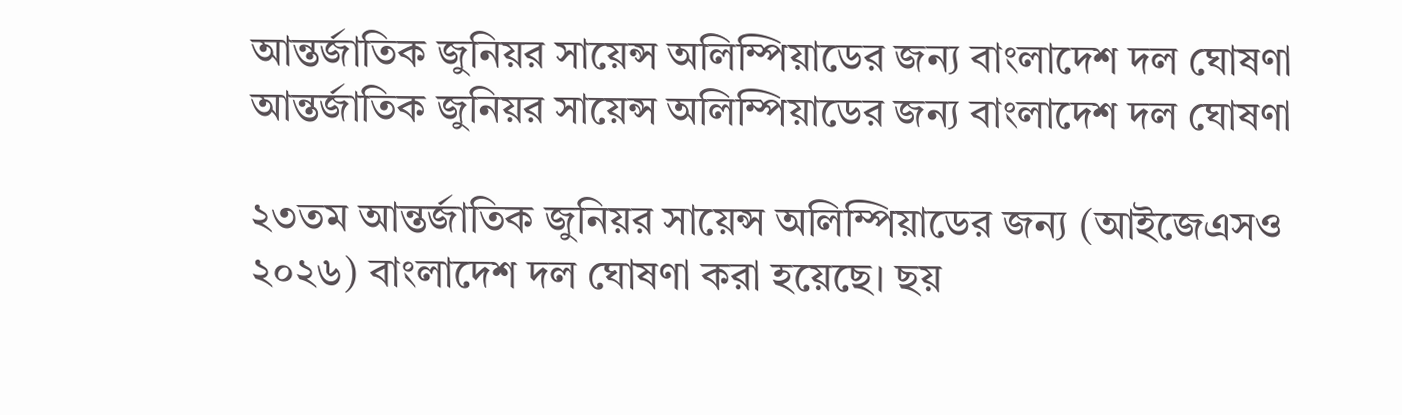আন্তর্জাতিক জুনিয়র সায়েন্স অলিম্পিয়াডের জন্য বাংলাদেশ দল ঘোষণা
আন্তর্জাতিক জুনিয়র সায়েন্স অলিম্পিয়াডের জন্য বাংলাদেশ দল ঘোষণা

২৩তম আন্তর্জাতিক জুনিয়র সায়েন্স অলিম্পিয়াডের জন্য (আইজেএসও ২০২৬) বাংলাদেশ দল ঘোষণা করা হয়েছে। ছয়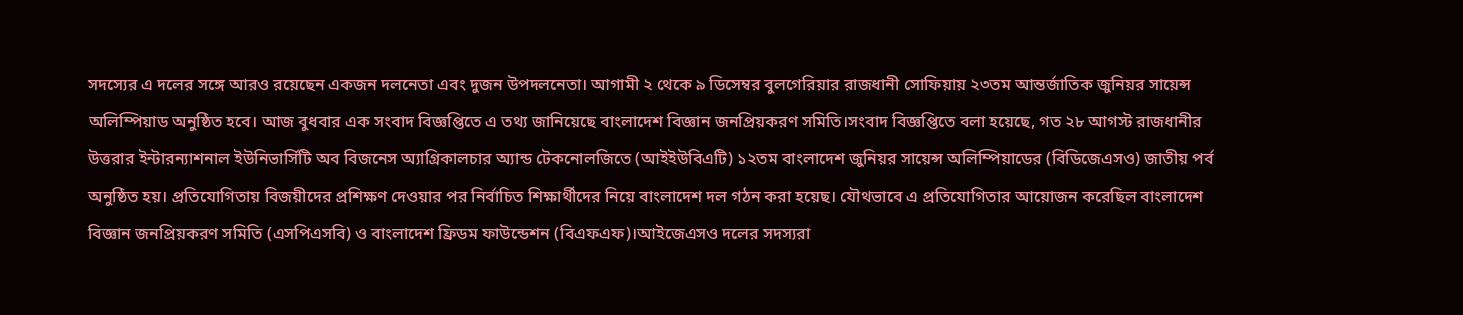সদস্যের এ দলের সঙ্গে আরও রয়েছেন একজন দলনেতা এবং দুজন উপদলনেতা। আগামী ২ থেকে ৯ ডিসেম্বর বুলগেরিয়ার রাজধানী সোফিয়ায় ২৩তম আন্তর্জাতিক জুনিয়র সায়েন্স অলিম্পিয়াড অনুষ্ঠিত হবে। আজ বুধবার এক সংবাদ বিজ্ঞপ্তিতে এ তথ্য জানিয়েছে বাংলাদেশ বিজ্ঞান জনপ্রিয়করণ সমিতি।সংবাদ বিজ্ঞপ্তিতে বলা হয়েছে, গত ২৮ আগস্ট রাজধানীর উত্তরার ইন্টারন্যাশনাল ইউনিভার্সিটি অব বিজনেস অ্যাগ্রিকালচার অ্যান্ড টেকনোলজিতে (আইইউবিএটি) ১২তম বাংলাদেশ জুনিয়র সায়েন্স অলিম্পিয়াডের (বিডিজেএসও) জাতীয় পর্ব অনুষ্ঠিত হয়। প্রতিযোগিতায় বিজয়ীদের প্রশিক্ষণ দেওয়ার পর নির্বাচিত শিক্ষার্থীদের নিয়ে বাংলাদেশ দল গঠন করা হয়েছ। যৌথভাবে এ প্রতিযোগিতার আয়োজন করেছিল বাংলাদেশ বিজ্ঞান জনপ্রিয়করণ সমিতি (এসপিএসবি) ও বাংলাদেশ ফ্রিডম ফাউন্ডেশন (বিএফএফ)।আইজেএসও দলের সদস্যরা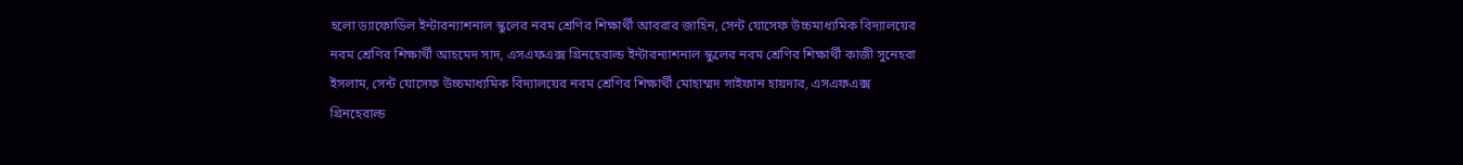হলো ড্যাফোডিল ইন্টারন্যাশনাল স্কুলের নবম শ্রেণির শিক্ষার্থী আবরার জাহিন, সেন্ট যোসেফ উচ্চমাধ্যমিক বিদ্যালয়ের নবম শ্রেণির শিক্ষার্থী আহমেদ সাদ, এসএফএক্স গ্রিনহেরাল্ড ইন্টারন্যাশনাল স্কুলের নবম শ্রেণির শিক্ষার্থী কাজী সুনেহরা ইসলাম, সেন্ট যোসেফ উচ্চমাধ্যমিক বিদ্যালয়ের নবম শ্রেণির শিক্ষার্থী মোহাম্মদ সাইফান হায়দার, এসএফএক্স গ্রিনহেরাল্ড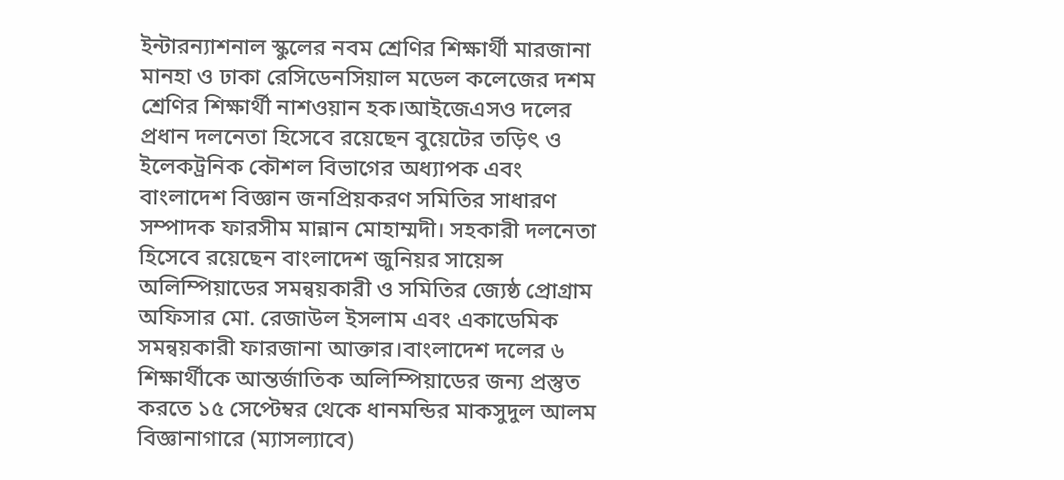ইন্টারন্যাশনাল স্কুলের নবম শ্রেণির শিক্ষার্থী মারজানা মানহা ও ঢাকা রেসিডেনসিয়াল মডেল কলেজের দশম শ্রেণির শিক্ষার্থী নাশওয়ান হক।আইজেএসও দলের প্রধান দলনেতা হিসেবে রয়েছেন বুয়েটের তড়িৎ ও ইলেকট্রনিক কৌশল বিভাগের অধ্যাপক এবং বাংলাদেশ বিজ্ঞান জনপ্রিয়করণ সমিতির সাধারণ সম্পাদক ফারসীম মান্নান মোহাম্মদী। সহকারী দলনেতা হিসেবে রয়েছেন বাংলাদেশ জুনিয়র সায়েন্স অলিম্পিয়াডের সমন্বয়কারী ও সমিতির জ্যেষ্ঠ প্রোগ্রাম অফিসার মো. রেজাউল ইসলাম এবং একাডেমিক সমন্বয়কারী ফারজানা আক্তার।বাংলাদেশ দলের ৬ শিক্ষার্থীকে আন্তর্জাতিক অলিম্পিয়াডের জন্য প্রস্তুত করতে ১৫ সেপ্টেম্বর থেকে ধানমন্ডির মাকসুদুল আলম বিজ্ঞানাগারে (ম্যাসল্যাবে)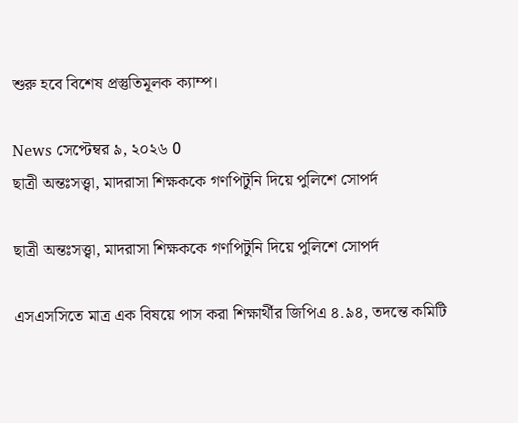শুরু হবে বিশেষ প্রস্তুতিমূলক ক্যাম্প।

News সেপ্টেম্বর ৯, ২০২৬ 0
ছাত্রী অন্তঃসত্ত্বা, মাদরাসা শিক্ষককে গণপিটুনি দিয়ে পুলিশে সোপর্দ

ছাত্রী অন্তঃসত্ত্বা, মাদরাসা শিক্ষককে গণপিটুনি দিয়ে পুলিশে সোপর্দ

এসএসসিতে মাত্র এক বিষয়ে পাস করা শিক্ষার্থীর জিপিএ ৪.৯৪, তদন্তে কমিটি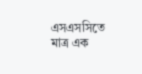এসএসসিতে মাত্র এক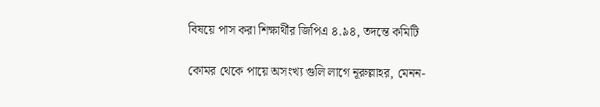বিষয়ে পাস করা শিক্ষার্থীর জিপিএ ৪.৯৪, তদন্তে কমিটি

কোমর থেকে পায়ে অসংখ্য গুলি লাগে নূরুল্লাহর, মেনন-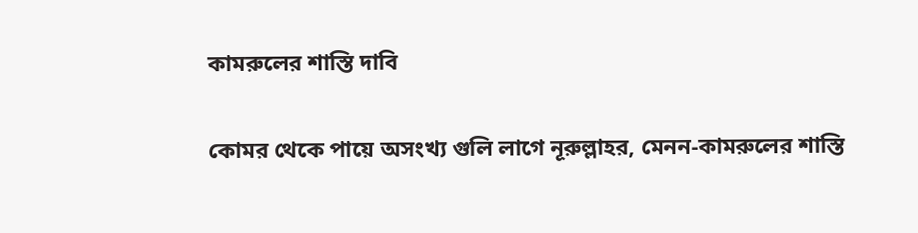কামরুলের শাস্তি দাবি

কোমর থেকে পায়ে অসংখ্য গুলি লাগে নূরুল্লাহর, মেনন-কামরুলের শাস্তি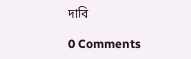দাবি

0 Comments